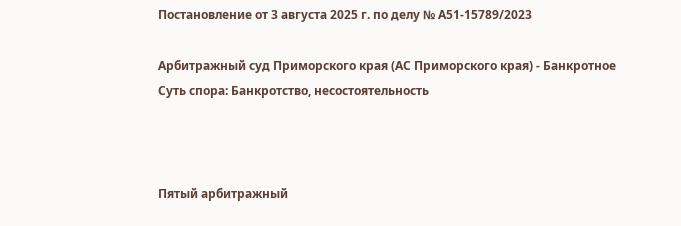Постановление от 3 августа 2025 г. по делу № А51-15789/2023

Арбитражный суд Приморского края (АС Приморского края) - Банкротное
Суть спора: Банкротство, несостоятельность



Пятый арбитражный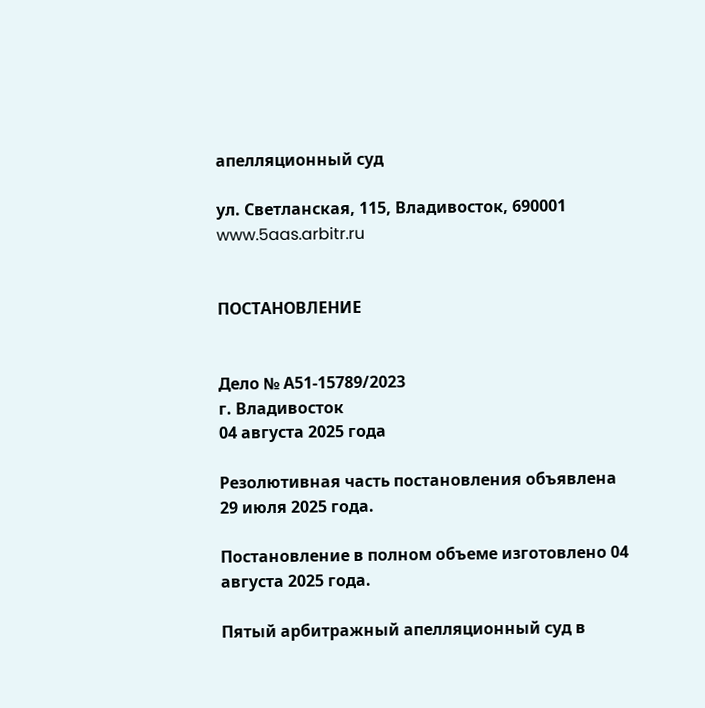апелляционный суд

ул. Светланская, 115, Владивосток, 690001 www.5aas.arbitr.ru


ПОСТАНОВЛЕНИЕ


Дело № А51-15789/2023
г. Владивосток
04 августа 2025 года

Резолютивная часть постановления объявлена 29 июля 2025 года.

Постановление в полном объеме изготовлено 04 августа 2025 года.

Пятый арбитражный апелляционный суд в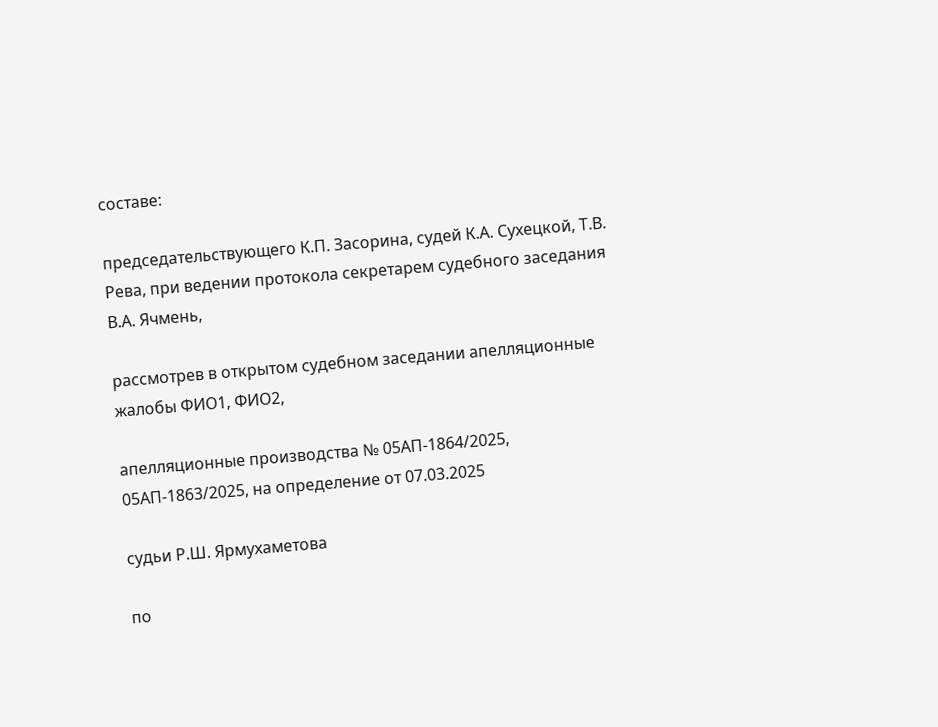составе:

председательствующего К.П. Засорина, судей К.А. Сухецкой, Т.В. Рева, при ведении протокола секретарем судебного заседания В.А. Ячмень,

рассмотрев в открытом судебном заседании апелляционные жалобы ФИО1, ФИО2,

апелляционные производства № 05АП-1864/2025, 05АП-1863/2025, на определение от 07.03.2025

судьи Р.Ш. Ярмухаметова

по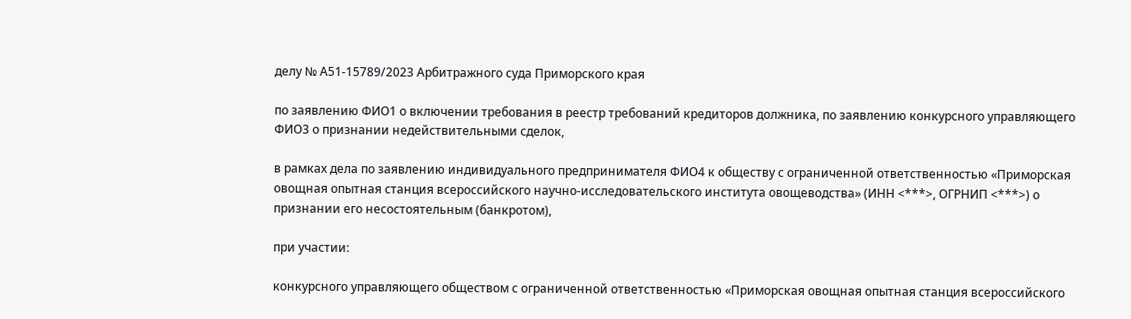делу № А51-15789/2023 Арбитражного суда Приморского края

по заявлению ФИО1 о включении требования в реестр требований кредиторов должника, по заявлению конкурсного управляющего ФИО3 о признании недействительными сделок,

в рамках дела по заявлению индивидуального предпринимателя ФИО4 к обществу с ограниченной ответственностью «Приморская овощная опытная станция всероссийского научно-исследовательского института овощеводства» (ИНН <***>, ОГРНИП <***>) о признании его несостоятельным (банкротом),

при участии:

конкурсного управляющего обществом с ограниченной ответственностью «Приморская овощная опытная станция всероссийского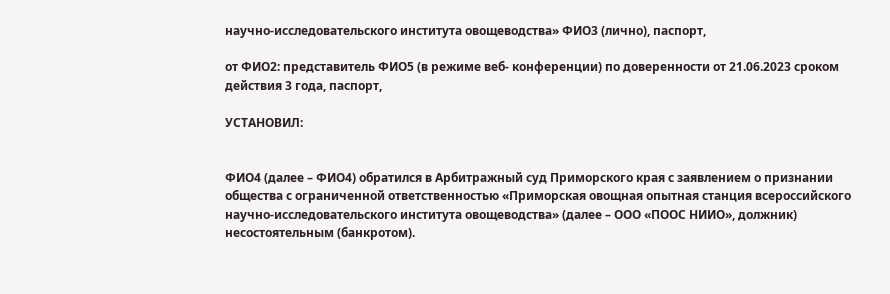научно-исследовательского института овощеводства» ФИО3 (лично), паспорт,

от ФИО2: представитель ФИО5 (в режиме веб- конференции) по доверенности от 21.06.2023 сроком действия 3 года, паспорт,

УСТАНОВИЛ:


ФИО4 (далее – ФИО4) обратился в Арбитражный суд Приморского края с заявлением о признании общества с ограниченной ответственностью «Приморская овощная опытная станция всероссийского научно-исследовательского института овощеводства» (далее – ООО «ПООС НИИО», должник) несостоятельным (банкротом).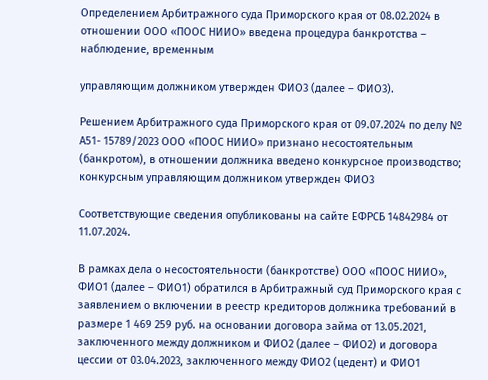Определением Арбитражного суда Приморского края от 08.02.2024 в отношении ООО «ПООС НИИО» введена процедура банкротства – наблюдение, временным

управляющим должником утвержден ФИО3 (далее – ФИО3).

Решением Арбитражного суда Приморского края от 09.07.2024 по делу № А51- 15789/2023 ООО «ПООС НИИО» признано несостоятельным (банкротом), в отношении должника введено конкурсное производство; конкурсным управляющим должником утвержден ФИО3

Соответствующие сведения опубликованы на сайте ЕФРСБ 14842984 от 11.07.2024.

В рамках дела о несостоятельности (банкротстве) ООО «ПООС НИИО», ФИО1 (далее – ФИО1) обратился в Арбитражный суд Приморского края с заявлением о включении в реестр кредиторов должника требований в размере 1 469 259 руб. на основании договора займа от 13.05.2021, заключенного между должником и ФИО2 (далее – ФИО2) и договора цессии от 03.04.2023, заключенного между ФИО2 (цедент) и ФИО1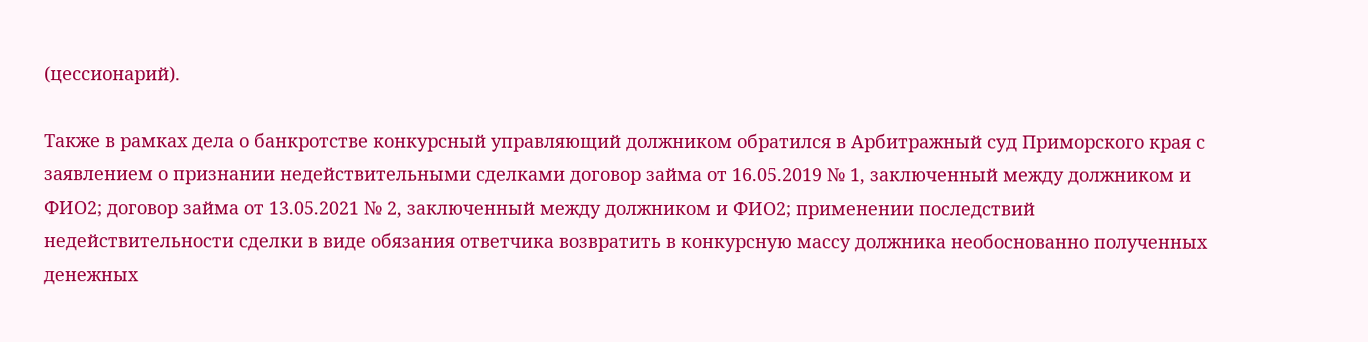(цессионарий).

Также в рамках дела о банкротстве конкурсный управляющий должником обратился в Арбитражный суд Приморского края с заявлением о признании недействительными сделками договор займа от 16.05.2019 № 1, заключенный между должником и ФИО2; договор займа от 13.05.2021 № 2, заключенный между должником и ФИО2; применении последствий недействительности сделки в виде обязания ответчика возвратить в конкурсную массу должника необоснованно полученных денежных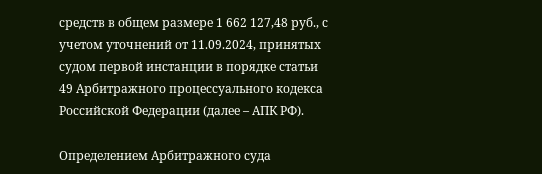средств в общем размере 1 662 127,48 руб., с учетом уточнений от 11.09.2024, принятых судом первой инстанции в порядке статьи 49 Арбитражного процессуального кодекса Российской Федерации (далее – АПК РФ).

Определением Арбитражного суда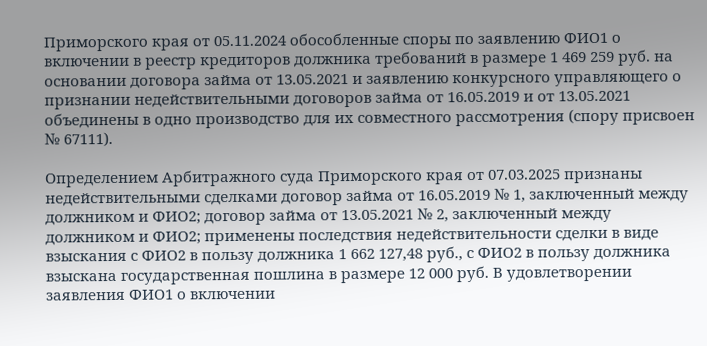Приморского края от 05.11.2024 обособленные споры по заявлению ФИО1 о включении в реестр кредиторов должника требований в размере 1 469 259 руб. на основании договора займа от 13.05.2021 и заявлению конкурсного управляющего о признании недействительными договоров займа от 16.05.2019 и от 13.05.2021 объединены в одно производство для их совместного рассмотрения (спору присвоен № 67111).

Определением Арбитражного суда Приморского края от 07.03.2025 признаны недействительными сделками договор займа от 16.05.2019 № 1, заключенный между должником и ФИО2; договор займа от 13.05.2021 № 2, заключенный между должником и ФИО2; применены последствия недействительности сделки в виде взыскания с ФИО2 в пользу должника 1 662 127,48 руб., с ФИО2 в пользу должника взыскана государственная пошлина в размере 12 000 руб. В удовлетворении заявления ФИО1 о включении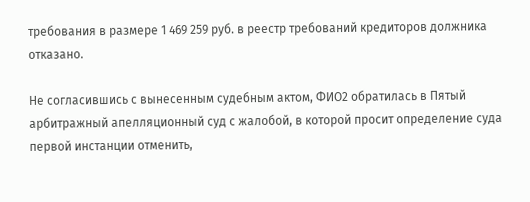требования в размере 1 469 259 руб. в реестр требований кредиторов должника отказано.

Не согласившись с вынесенным судебным актом, ФИО2 обратилась в Пятый арбитражный апелляционный суд с жалобой, в которой просит определение суда первой инстанции отменить,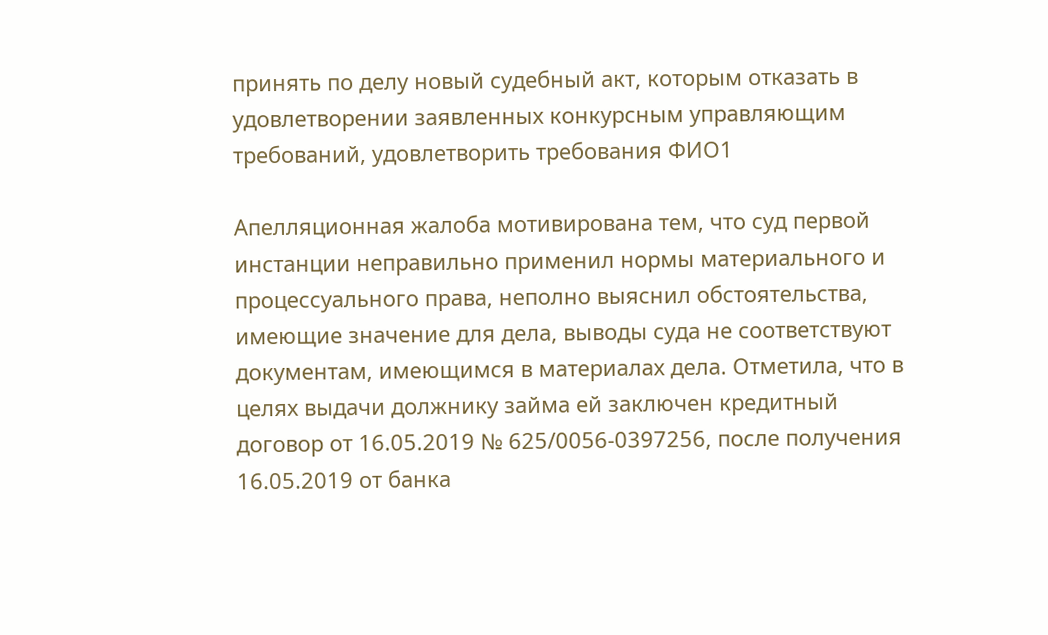принять по делу новый судебный акт, которым отказать в удовлетворении заявленных конкурсным управляющим требований, удовлетворить требования ФИО1

Апелляционная жалоба мотивирована тем, что суд первой инстанции неправильно применил нормы материального и процессуального права, неполно выяснил обстоятельства, имеющие значение для дела, выводы суда не соответствуют документам, имеющимся в материалах дела. Отметила, что в целях выдачи должнику займа ей заключен кредитный договор от 16.05.2019 № 625/0056-0397256, после получения 16.05.2019 от банка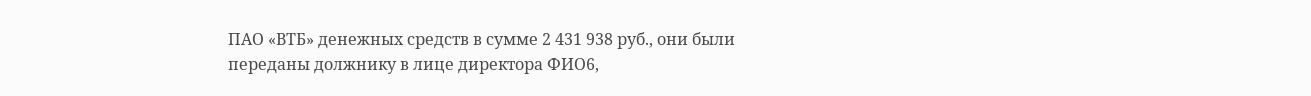ПАО «ВТБ» денежных средств в сумме 2 431 938 руб., они были переданы должнику в лице директора ФИО6,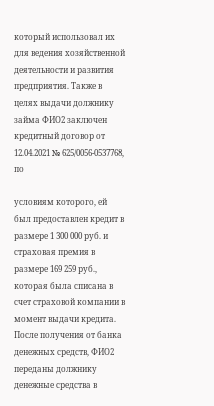который использовал их для ведения хозяйственной деятельности и развития предприятия. Также в целях выдачи должнику займа ФИО2 заключен кредитный договор от 12.04.2021 № 625/0056-0537768, по

условиям которого, ей был предоставлен кредит в размере 1 300 000 руб. и страховая премия в размере 169 259 руб., которая была списана в счет страховой компании в момент выдачи кредита. После получения от банка денежных средств, ФИО2 переданы должнику денежные средства в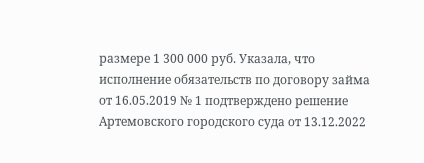размере 1 300 000 руб. Указала, что исполнение обязательств по договору займа от 16.05.2019 № 1 подтверждено решение Артемовского городского суда от 13.12.2022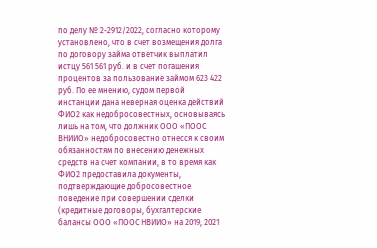по делу № 2-2912/2022, согласно которому установлено, что в счет возмещения долга по договору займа ответчик выплатил истцу 561 561 руб. и в счет погашения процентов за пользование займом 623 422 руб. По ее мнению, судом первой инстанции дана неверная оценка действий ФИО2 как недобросовестных, основываясь лишь на том, что должник ООО «ПООС ВНИИО» недобросовестно отнесся к своим обязанностям по внесению денежных средств на счет компании, в то время как ФИО2 предоставила документы, подтверждающие добросовестное поведение при совершении сделки (кредитные договоры, бухгалтерские балансы ООО «ПООС НВИИО» на 2019, 2021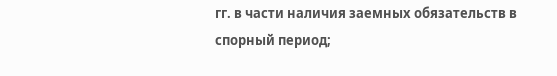гг. в части наличия заемных обязательств в спорный период;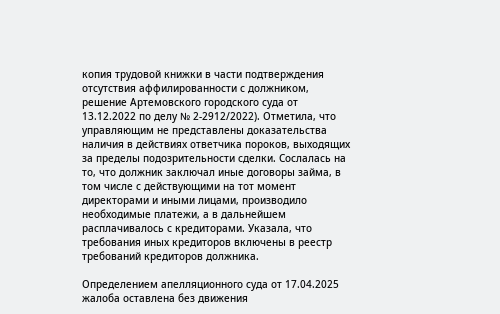копия трудовой книжки в части подтверждения отсутствия аффилированности с должником, решение Артемовского городского суда от 13.12.2022 по делу № 2-2912/2022). Отметила, что управляющим не представлены доказательства наличия в действиях ответчика пороков, выходящих за пределы подозрительности сделки. Сослалась на то, что должник заключал иные договоры займа, в том числе с действующими на тот момент директорами и иными лицами, производило необходимые платежи, а в дальнейшем расплачивалось с кредиторами. Указала, что требования иных кредиторов включены в реестр требований кредиторов должника.

Определением апелляционного суда от 17.04.2025 жалоба оставлена без движения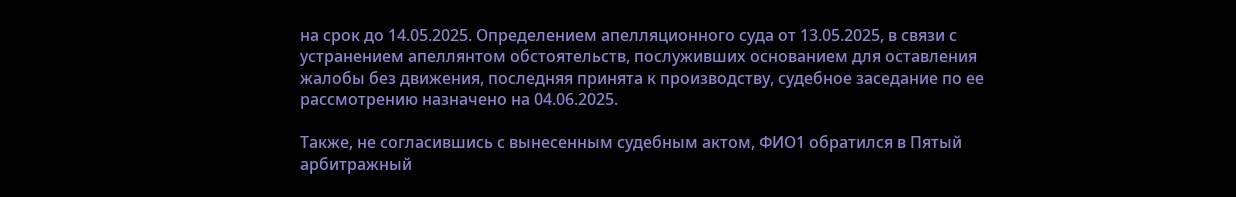на срок до 14.05.2025. Определением апелляционного суда от 13.05.2025, в связи с устранением апеллянтом обстоятельств, послуживших основанием для оставления жалобы без движения, последняя принята к производству, судебное заседание по ее рассмотрению назначено на 04.06.2025.

Также, не согласившись с вынесенным судебным актом, ФИО1 обратился в Пятый арбитражный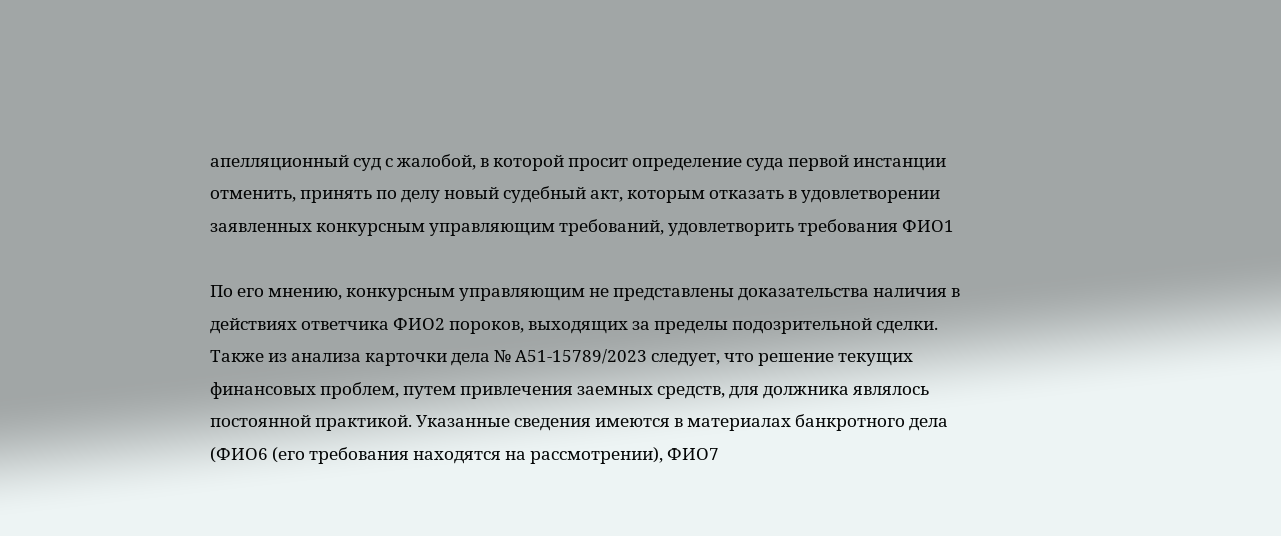апелляционный суд с жалобой, в которой просит определение суда первой инстанции отменить, принять по делу новый судебный акт, которым отказать в удовлетворении заявленных конкурсным управляющим требований, удовлетворить требования ФИО1

По его мнению, конкурсным управляющим не представлены доказательства наличия в действиях ответчика ФИО2 пороков, выходящих за пределы подозрительной сделки. Также из анализа карточки дела № А51-15789/2023 следует, что решение текущих финансовых проблем, путем привлечения заемных средств, для должника являлось постоянной практикой. Указанные сведения имеются в материалах банкротного дела (ФИО6 (его требования находятся на рассмотрении), ФИО7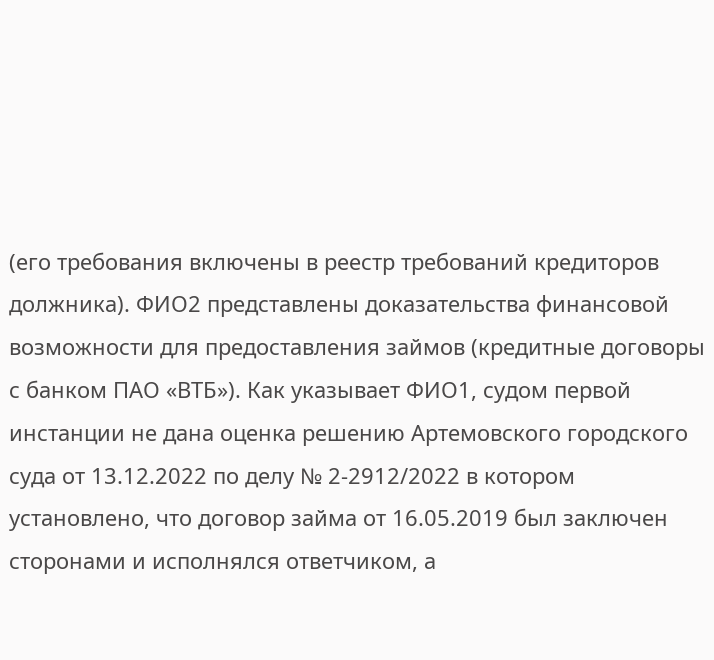(его требования включены в реестр требований кредиторов должника). ФИО2 представлены доказательства финансовой возможности для предоставления займов (кредитные договоры с банком ПАО «ВТБ»). Как указывает ФИО1, судом первой инстанции не дана оценка решению Артемовского городского суда от 13.12.2022 по делу № 2-2912/2022 в котором установлено, что договор займа от 16.05.2019 был заключен сторонами и исполнялся ответчиком, а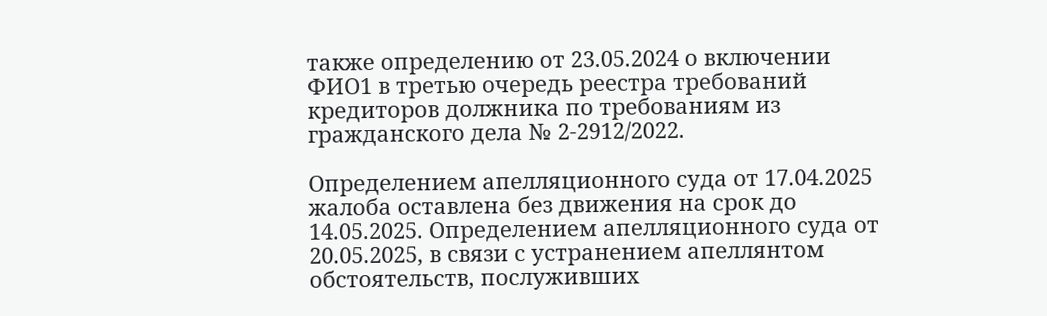также определению от 23.05.2024 о включении ФИО1 в третью очередь реестра требований кредиторов должника по требованиям из гражданского дела № 2-2912/2022.

Определением апелляционного суда от 17.04.2025 жалоба оставлена без движения на срок до 14.05.2025. Определением апелляционного суда от 20.05.2025, в связи с устранением апеллянтом обстоятельств, послуживших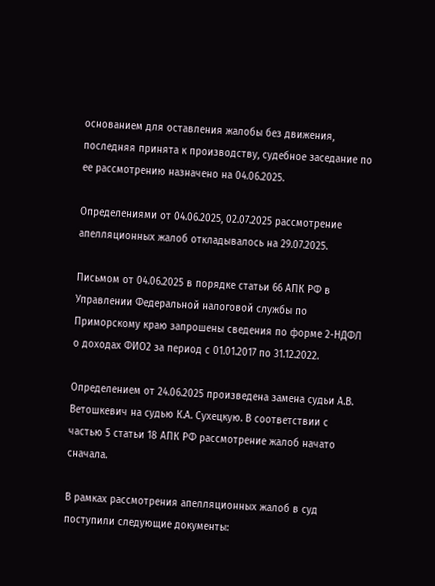основанием для оставления жалобы без движения, последняя принята к производству, судебное заседание по ее рассмотрению назначено на 04.06.2025.

Определениями от 04.06.2025, 02.07.2025 рассмотрение апелляционных жалоб откладывалось на 29.07.2025.

Письмом от 04.06.2025 в порядке статьи 66 АПК РФ в Управлении Федеральной налоговой службы по Приморскому краю запрошены сведения по форме 2-НДФЛ о доходах ФИО2 за период с 01.01.2017 по 31.12.2022.

Определением от 24.06.2025 произведена замена судьи А.В. Ветошкевич на судью К.А. Сухецкую. В соответствии с частью 5 статьи 18 АПК РФ рассмотрение жалоб начато сначала.

В рамках рассмотрения апелляционных жалоб в суд поступили следующие документы: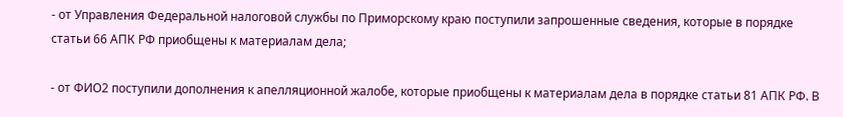- от Управления Федеральной налоговой службы по Приморскому краю поступили запрошенные сведения, которые в порядке статьи 66 АПК РФ приобщены к материалам дела;

- от ФИО2 поступили дополнения к апелляционной жалобе, которые приобщены к материалам дела в порядке статьи 81 АПК РФ. В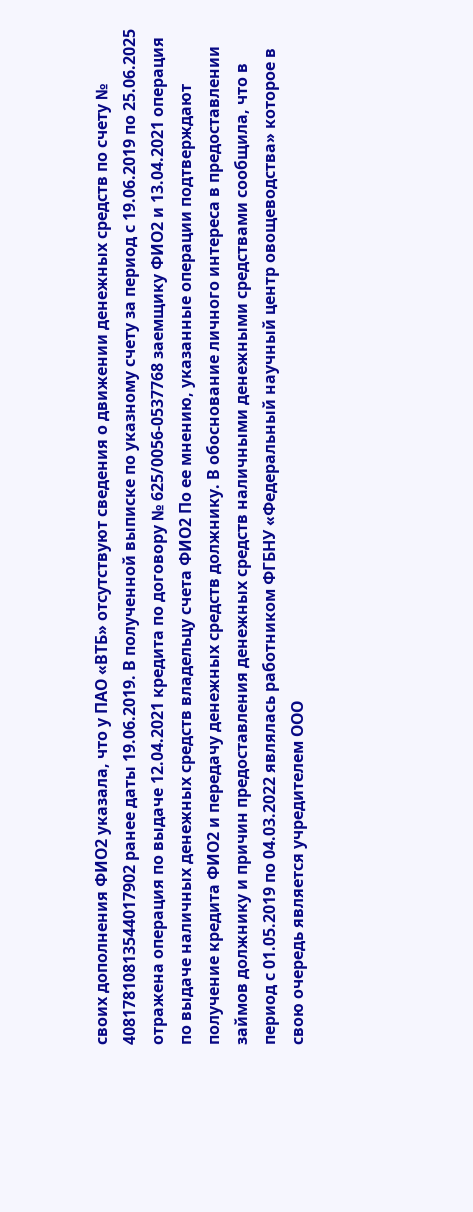своих дополнения ФИО2 указала, что у ПАО «ВТБ» отсутствуют сведения о движении денежных средств по счету № 40817810813544017902 ранее даты 19.06.2019. В полученной выписке по указному счету за период с 19.06.2019 по 25.06.2025 отражена операция по выдаче 12.04.2021 кредита по договору № 625/0056-0537768 заемщику ФИО2 и 13.04.2021 операция по выдаче наличных денежных средств владельцу счета ФИО2 По ее мнению, указанные операции подтверждают получение кредита ФИО2 и передачу денежных средств должнику. В обоснование личного интереса в предоставлении займов должнику и причин предоставления денежных средств наличными денежными средствами сообщила, что в период с 01.05.2019 по 04.03.2022 являлась работником ФГБНУ «Федеральный научный центр овощеводства» которое в свою очередь является учредителем ООО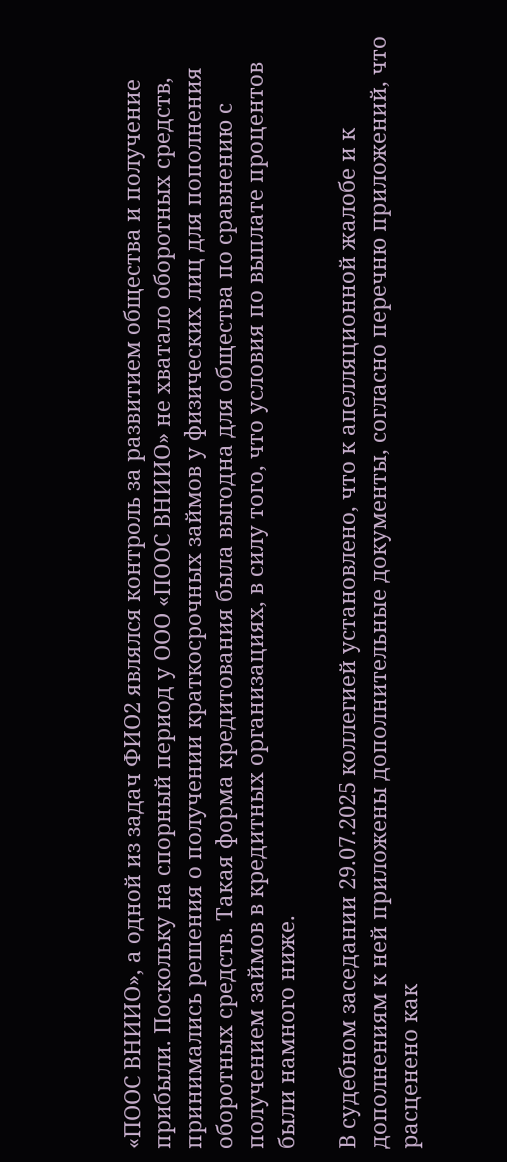«ПООС ВНИИО», а одной из задач ФИО2 являлся контроль за развитием общества и получение прибыли. Поскольку на спорный период у ООО «ПООС ВНИИО» не хватало оборотных средств, принимались решения о получении краткосрочных займов у физических лиц для пополнения оборотных средств. Такая форма кредитования была выгодна для общества по сравнению с получением займов в кредитных организациях, в силу того, что условия по выплате процентов были намного ниже.

В судебном заседании 29.07.2025 коллегией установлено, что к апелляционной жалобе и к дополнениям к ней приложены дополнительные документы, согласно перечню приложений, что расценено как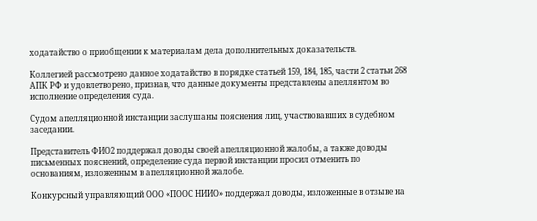ходатайство о приобщении к материалам дела дополнительных доказательств.

Коллегией рассмотрено данное ходатайство в порядке статьей 159, 184, 185, части 2 статьи 268 АПК РФ и удовлетворено, признав, что данные документы представлены апеллянтом во исполнение определения суда.

Судом апелляционной инстанции заслушаны пояснения лиц, участвовавших в судебном заседании.

Представитель ФИО2 поддержал доводы своей апелляционной жалобы, а также доводы письменных пояснений, определение суда первой инстанции просил отменить по основаниям, изложенным в апелляционной жалобе.

Конкурсный управляющий ООО «ПООС НИИО» поддержал доводы, изложенные в отзыве на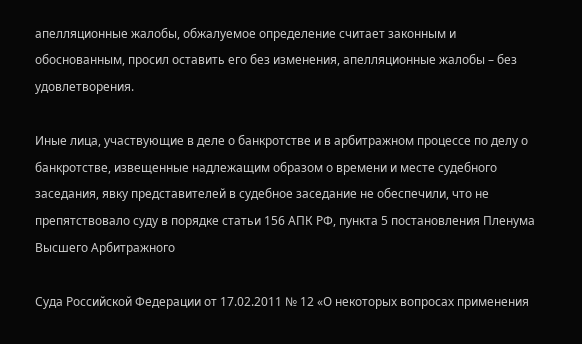апелляционные жалобы, обжалуемое определение считает законным и обоснованным, просил оставить его без изменения, апелляционные жалобы – без удовлетворения.

Иные лица, участвующие в деле о банкротстве и в арбитражном процессе по делу о банкротстве, извещенные надлежащим образом о времени и месте судебного заседания, явку представителей в судебное заседание не обеспечили, что не препятствовало суду в порядке статьи 156 АПК РФ, пункта 5 постановления Пленума Высшего Арбитражного

Суда Российской Федерации от 17.02.2011 № 12 «О некоторых вопросах применения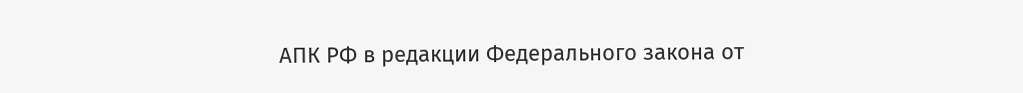АПК РФ в редакции Федерального закона от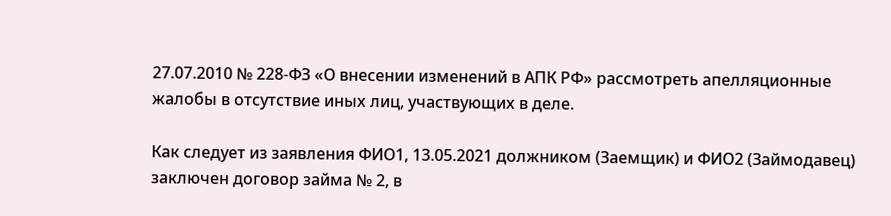27.07.2010 № 228-ФЗ «О внесении изменений в АПК РФ» рассмотреть апелляционные жалобы в отсутствие иных лиц, участвующих в деле.

Как следует из заявления ФИО1, 13.05.2021 должником (Заемщик) и ФИО2 (Займодавец) заключен договор займа № 2, в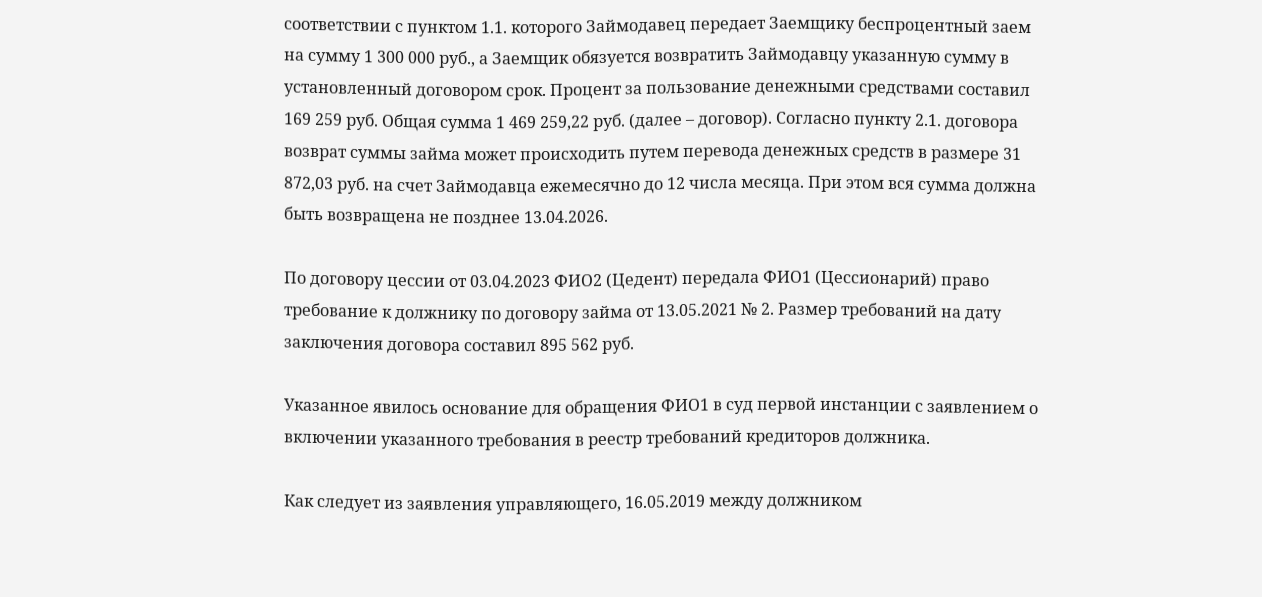соответствии с пунктом 1.1. которого Займодавец передает Заемщику беспроцентный заем на сумму 1 300 000 руб., а Заемщик обязуется возвратить Займодавцу указанную сумму в установленный договором срок. Процент за пользование денежными средствами составил 169 259 руб. Общая сумма 1 469 259,22 руб. (далее – договор). Согласно пункту 2.1. договора возврат суммы займа может происходить путем перевода денежных средств в размере 31 872,03 руб. на счет Займодавца ежемесячно до 12 числа месяца. При этом вся сумма должна быть возвращена не позднее 13.04.2026.

По договору цессии от 03.04.2023 ФИО2 (Цедент) передала ФИО1 (Цессионарий) право требование к должнику по договору займа от 13.05.2021 № 2. Размер требований на дату заключения договора составил 895 562 руб.

Указанное явилось основание для обращения ФИО1 в суд первой инстанции с заявлением о включении указанного требования в реестр требований кредиторов должника.

Как следует из заявления управляющего, 16.05.2019 между должником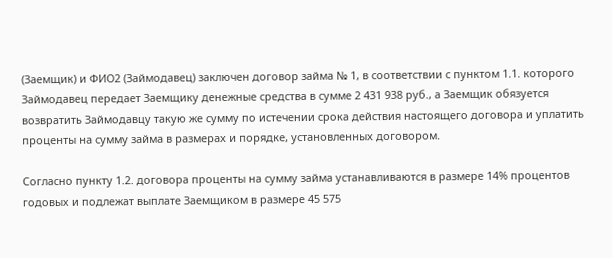(Заемщик) и ФИО2 (Займодавец) заключен договор займа № 1, в соответствии с пунктом 1.1. которого Займодавец передает Заемщику денежные средства в сумме 2 431 938 руб., а Заемщик обязуется возвратить Займодавцу такую же сумму по истечении срока действия настоящего договора и уплатить проценты на сумму займа в размерах и порядке, установленных договором.

Согласно пункту 1.2. договора проценты на сумму займа устанавливаются в размере 14% процентов годовых и подлежат выплате Заемщиком в размере 45 575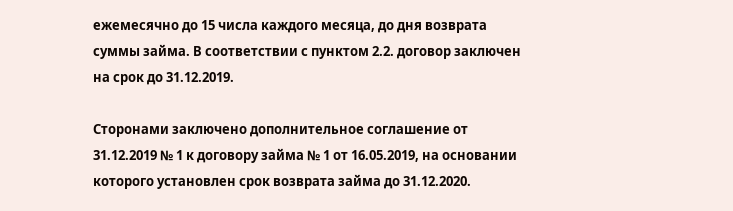ежемесячно до 15 числа каждого месяца, до дня возврата суммы займа. В соответствии с пунктом 2.2. договор заключен на срок до 31.12.2019.

Сторонами заключено дополнительное соглашение от 31.12.2019 № 1 к договору займа № 1 от 16.05.2019, на основании которого установлен срок возврата займа до 31.12.2020.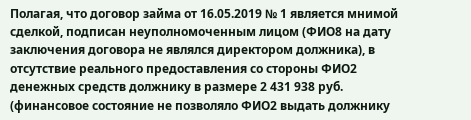Полагая, что договор займа от 16.05.2019 № 1 является мнимой сделкой, подписан неуполномоченным лицом (ФИО8 на дату заключения договора не являлся директором должника), в отсутствие реального предоставления со стороны ФИО2 денежных средств должнику в размере 2 431 938 руб. (финансовое состояние не позволяло ФИО2 выдать должнику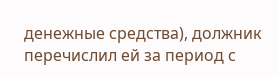денежные средства), должник перечислил ей за период с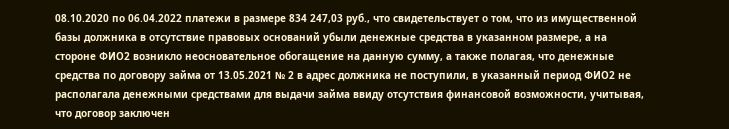08.10.2020 по 06.04.2022 платежи в размере 834 247,03 руб., что свидетельствует о том, что из имущественной базы должника в отсутствие правовых оснований убыли денежные средства в указанном размере, а на стороне ФИО2 возникло неосновательное обогащение на данную сумму, а также полагая, что денежные средства по договору займа от 13.05.2021 № 2 в адрес должника не поступили, в указанный период ФИО2 не располагала денежными средствами для выдачи займа ввиду отсутствия финансовой возможности, учитывая, что договор заключен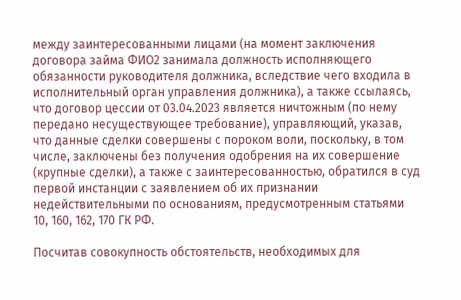между заинтересованными лицами (на момент заключения договора займа ФИО2 занимала должность исполняющего обязанности руководителя должника, вследствие чего входила в исполнительный орган управления должника), а также ссылаясь, что договор цессии от 03.04.2023 является ничтожным (по нему передано несуществующее требование), управляющий, указав, что данные сделки совершены с пороком воли, поскольку, в том числе, заключены без получения одобрения на их совершение (крупные сделки), а также с заинтересованностью, обратился в суд первой инстанции с заявлением об их признании недействительными по основаниям, предусмотренным статьями 10, 160, 162, 170 ГК РФ.

Посчитав совокупность обстоятельств, необходимых для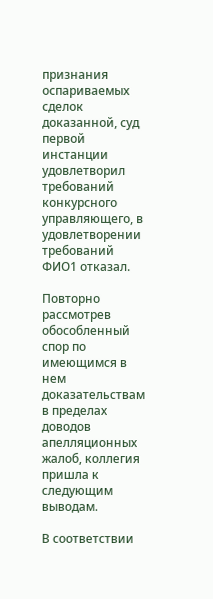признания оспариваемых сделок доказанной, суд первой инстанции удовлетворил требований конкурсного управляющего, в удовлетворении требований ФИО1 отказал.

Повторно рассмотрев обособленный спор по имеющимся в нем доказательствам в пределах доводов апелляционных жалоб, коллегия пришла к следующим выводам.

В соответствии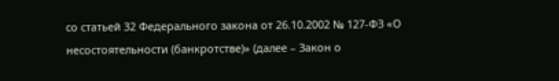со статьей 32 Федерального закона от 26.10.2002 № 127-ФЗ «О несостоятельности (банкротстве)» (далее – Закон о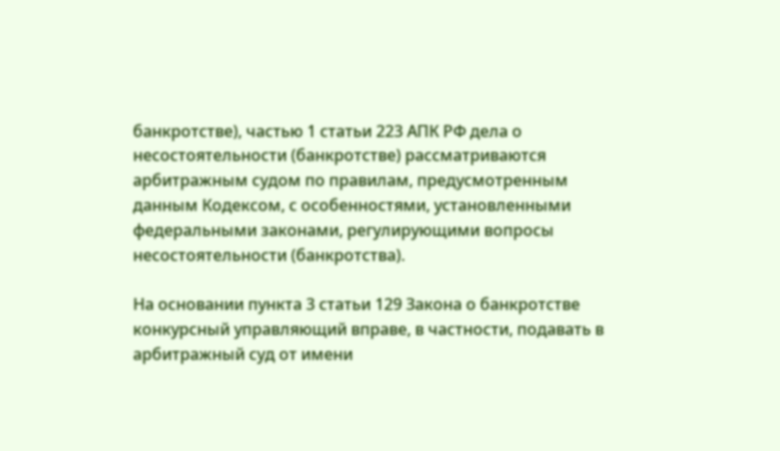банкротстве), частью 1 статьи 223 АПК РФ дела о несостоятельности (банкротстве) рассматриваются арбитражным судом по правилам, предусмотренным данным Кодексом, с особенностями, установленными федеральными законами, регулирующими вопросы несостоятельности (банкротства).

На основании пункта 3 статьи 129 Закона о банкротстве конкурсный управляющий вправе, в частности, подавать в арбитражный суд от имени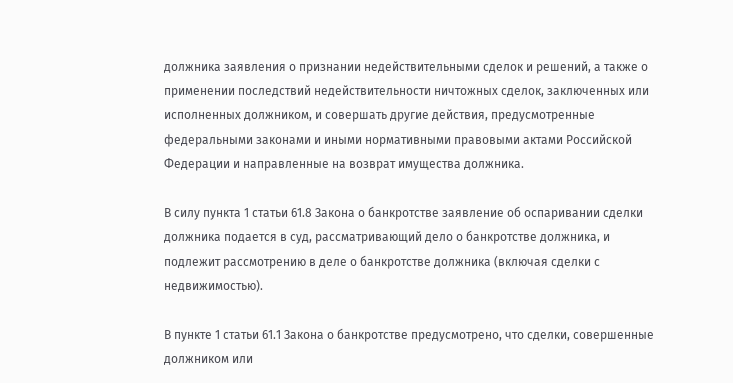должника заявления о признании недействительными сделок и решений, а также о применении последствий недействительности ничтожных сделок, заключенных или исполненных должником, и совершать другие действия, предусмотренные федеральными законами и иными нормативными правовыми актами Российской Федерации и направленные на возврат имущества должника.

В силу пункта 1 статьи 61.8 Закона о банкротстве заявление об оспаривании сделки должника подается в суд, рассматривающий дело о банкротстве должника, и подлежит рассмотрению в деле о банкротстве должника (включая сделки с недвижимостью).

В пункте 1 статьи 61.1 Закона о банкротстве предусмотрено, что сделки, совершенные должником или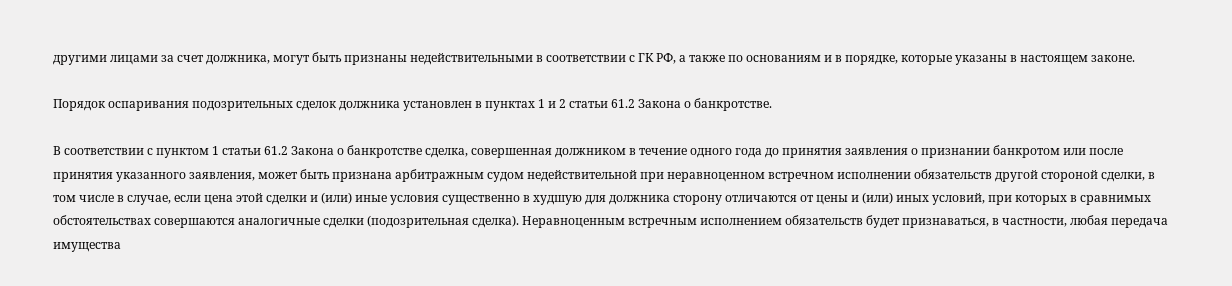другими лицами за счет должника, могут быть признаны недействительными в соответствии с ГК РФ, а также по основаниям и в порядке, которые указаны в настоящем законе.

Порядок оспаривания подозрительных сделок должника установлен в пунктах 1 и 2 статьи 61.2 Закона о банкротстве.

В соответствии с пунктом 1 статьи 61.2 Закона о банкротстве сделка, совершенная должником в течение одного года до принятия заявления о признании банкротом или после принятия указанного заявления, может быть признана арбитражным судом недействительной при неравноценном встречном исполнении обязательств другой стороной сделки, в том числе в случае, если цена этой сделки и (или) иные условия существенно в худшую для должника сторону отличаются от цены и (или) иных условий, при которых в сравнимых обстоятельствах совершаются аналогичные сделки (подозрительная сделка). Неравноценным встречным исполнением обязательств будет признаваться, в частности, любая передача имущества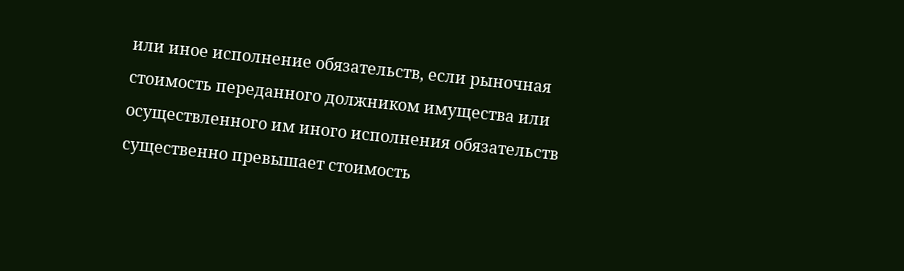или иное исполнение обязательств, если рыночная стоимость переданного должником имущества или осуществленного им иного исполнения обязательств существенно превышает стоимость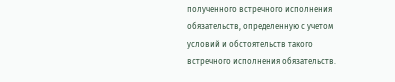полученного встречного исполнения обязательств, определенную с учетом условий и обстоятельств такого встречного исполнения обязательств.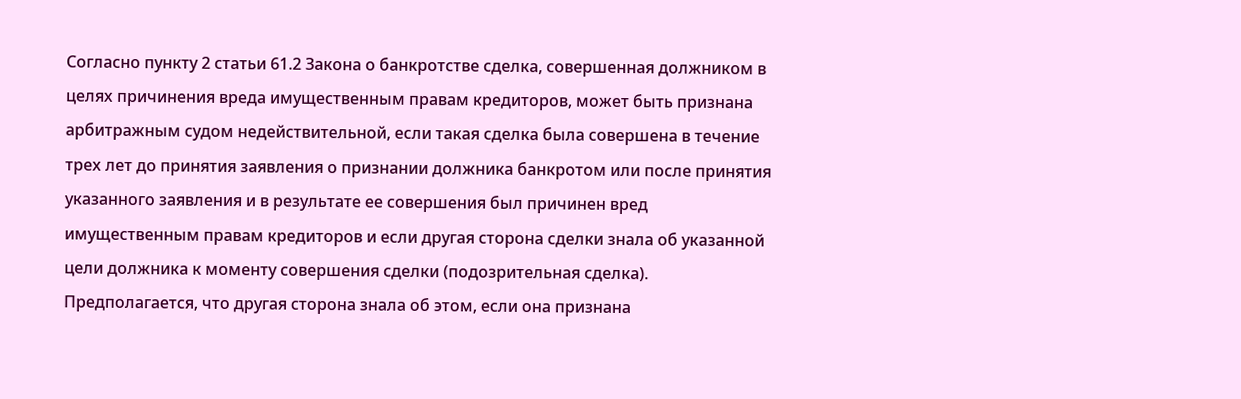Согласно пункту 2 статьи 61.2 Закона о банкротстве сделка, совершенная должником в целях причинения вреда имущественным правам кредиторов, может быть признана арбитражным судом недействительной, если такая сделка была совершена в течение трех лет до принятия заявления о признании должника банкротом или после принятия указанного заявления и в результате ее совершения был причинен вред имущественным правам кредиторов и если другая сторона сделки знала об указанной цели должника к моменту совершения сделки (подозрительная сделка). Предполагается, что другая сторона знала об этом, если она признана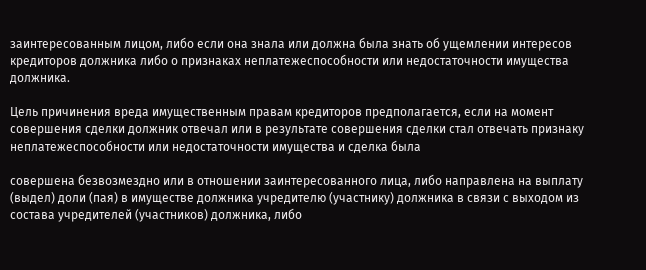заинтересованным лицом, либо если она знала или должна была знать об ущемлении интересов кредиторов должника либо о признаках неплатежеспособности или недостаточности имущества должника.

Цель причинения вреда имущественным правам кредиторов предполагается, если на момент совершения сделки должник отвечал или в результате совершения сделки стал отвечать признаку неплатежеспособности или недостаточности имущества и сделка была

совершена безвозмездно или в отношении заинтересованного лица, либо направлена на выплату (выдел) доли (пая) в имуществе должника учредителю (участнику) должника в связи с выходом из состава учредителей (участников) должника, либо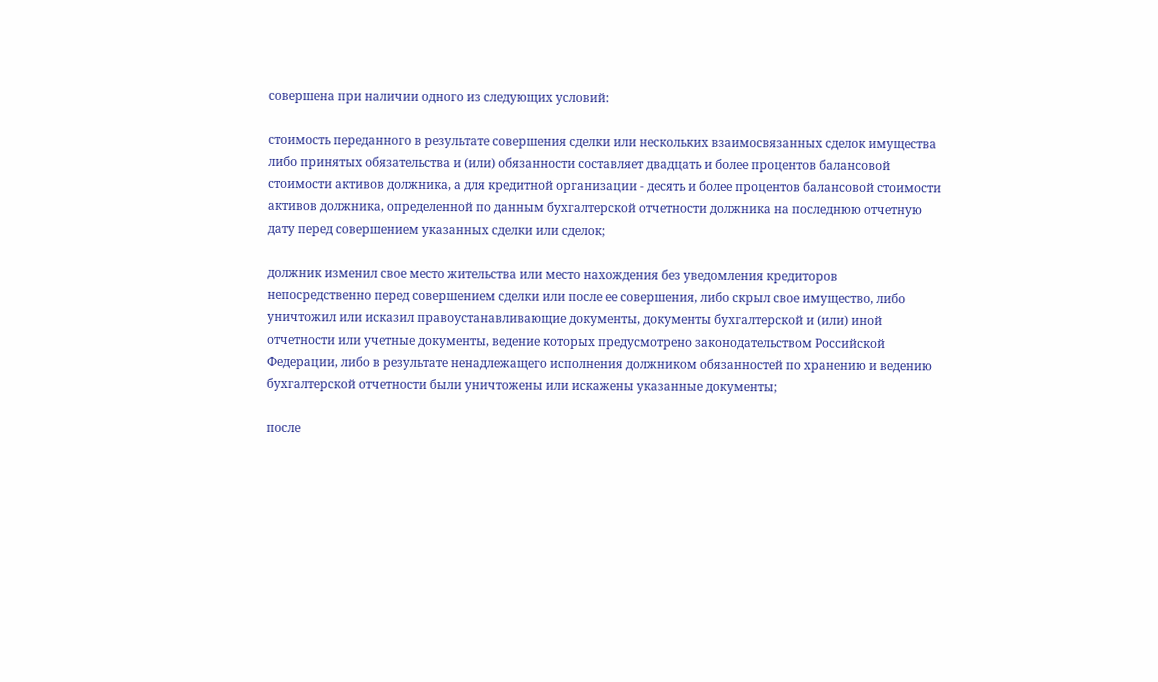совершена при наличии одного из следующих условий:

стоимость переданного в результате совершения сделки или нескольких взаимосвязанных сделок имущества либо принятых обязательства и (или) обязанности составляет двадцать и более процентов балансовой стоимости активов должника, а для кредитной организации - десять и более процентов балансовой стоимости активов должника, определенной по данным бухгалтерской отчетности должника на последнюю отчетную дату перед совершением указанных сделки или сделок;

должник изменил свое место жительства или место нахождения без уведомления кредиторов непосредственно перед совершением сделки или после ее совершения, либо скрыл свое имущество, либо уничтожил или исказил правоустанавливающие документы, документы бухгалтерской и (или) иной отчетности или учетные документы, ведение которых предусмотрено законодательством Российской Федерации, либо в результате ненадлежащего исполнения должником обязанностей по хранению и ведению бухгалтерской отчетности были уничтожены или искажены указанные документы;

после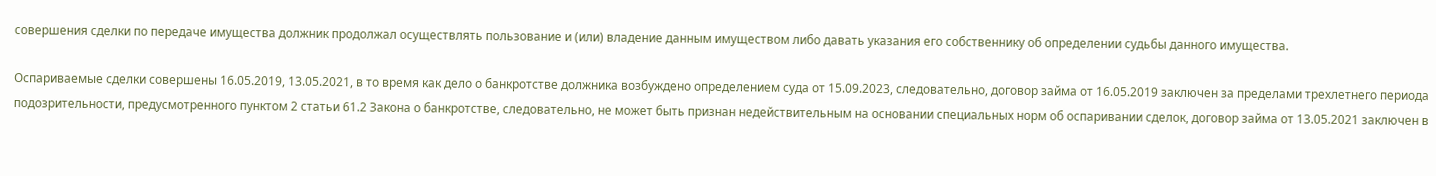совершения сделки по передаче имущества должник продолжал осуществлять пользование и (или) владение данным имуществом либо давать указания его собственнику об определении судьбы данного имущества.

Оспариваемые сделки совершены 16.05.2019, 13.05.2021, в то время как дело о банкротстве должника возбуждено определением суда от 15.09.2023, следовательно, договор займа от 16.05.2019 заключен за пределами трехлетнего периода подозрительности, предусмотренного пунктом 2 статьи 61.2 Закона о банкротстве, следовательно, не может быть признан недействительным на основании специальных норм об оспаривании сделок, договор займа от 13.05.2021 заключен в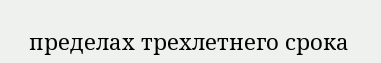пределах трехлетнего срока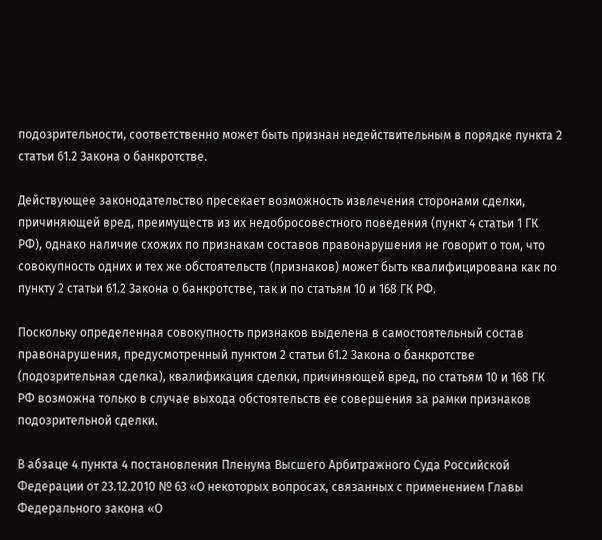подозрительности, соответственно может быть признан недействительным в порядке пункта 2 статьи 61.2 Закона о банкротстве.

Действующее законодательство пресекает возможность извлечения сторонами сделки, причиняющей вред, преимуществ из их недобросовестного поведения (пункт 4 статьи 1 ГК РФ), однако наличие схожих по признакам составов правонарушения не говорит о том, что совокупность одних и тех же обстоятельств (признаков) может быть квалифицирована как по пункту 2 статьи 61.2 Закона о банкротстве, так и по статьям 10 и 168 ГК РФ.

Поскольку определенная совокупность признаков выделена в самостоятельный состав правонарушения, предусмотренный пунктом 2 статьи 61.2 Закона о банкротстве (подозрительная сделка), квалификация сделки, причиняющей вред, по статьям 10 и 168 ГК РФ возможна только в случае выхода обстоятельств ее совершения за рамки признаков подозрительной сделки.

В абзаце 4 пункта 4 постановления Пленума Высшего Арбитражного Суда Российской Федерации от 23.12.2010 № 63 «О некоторых вопросах, связанных с применением Главы Федерального закона «О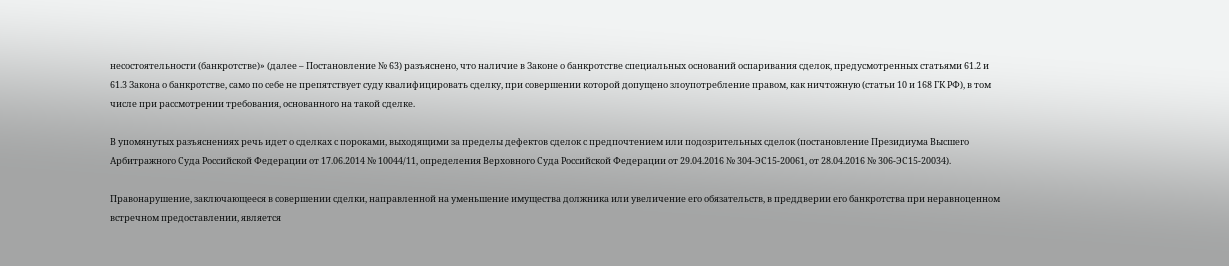несостоятельности (банкротстве)» (далее – Постановление № 63) разъяснено, что наличие в Законе о банкротстве специальных оснований оспаривания сделок, предусмотренных статьями 61.2 и 61.3 Закона о банкротстве, само по себе не препятствует суду квалифицировать сделку, при совершении которой допущено злоупотребление правом, как ничтожную (статьи 10 и 168 ГК РФ), в том числе при рассмотрении требования, основанного на такой сделке.

В упомянутых разъяснениях речь идет о сделках с пороками, выходящими за пределы дефектов сделок с предпочтением или подозрительных сделок (постановление Президиума Высшего Арбитражного Суда Российской Федерации от 17.06.2014 № 10044/11, определения Верховного Суда Российской Федерации от 29.04.2016 № 304-ЭС15-20061, от 28.04.2016 № 306-ЭС15-20034).

Правонарушение, заключающееся в совершении сделки, направленной на уменьшение имущества должника или увеличение его обязательств, в преддверии его банкротства при неравноценном встречном предоставлении, является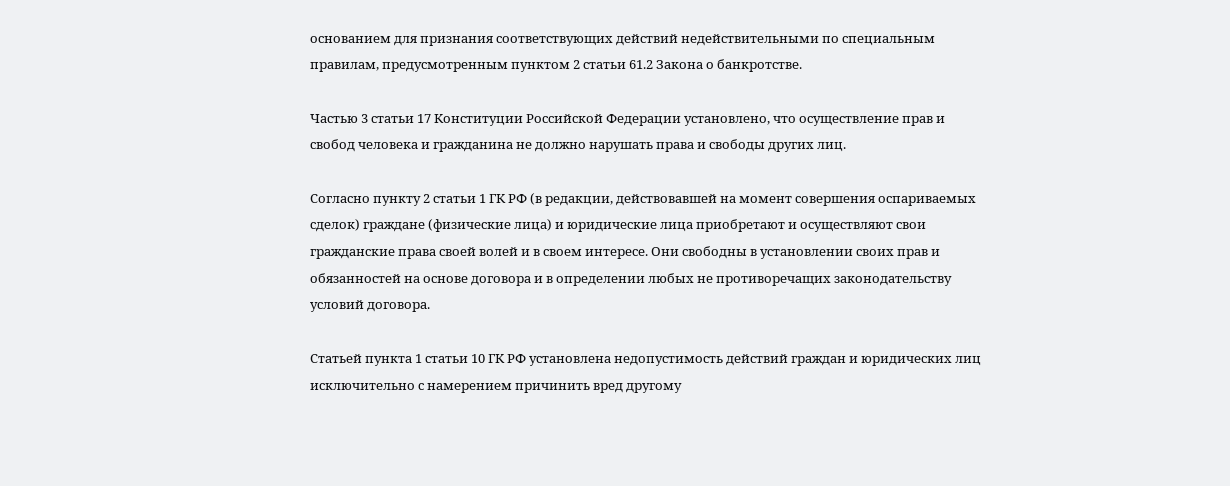основанием для признания соответствующих действий недействительными по специальным правилам, предусмотренным пунктом 2 статьи 61.2 Закона о банкротстве.

Частью 3 статьи 17 Конституции Российской Федерации установлено, что осуществление прав и свобод человека и гражданина не должно нарушать права и свободы других лиц.

Согласно пункту 2 статьи 1 ГК РФ (в редакции, действовавшей на момент совершения оспариваемых сделок) граждане (физические лица) и юридические лица приобретают и осуществляют свои гражданские права своей волей и в своем интересе. Они свободны в установлении своих прав и обязанностей на основе договора и в определении любых не противоречащих законодательству условий договора.

Статьей пункта 1 статьи 10 ГК РФ установлена недопустимость действий граждан и юридических лиц исключительно с намерением причинить вред другому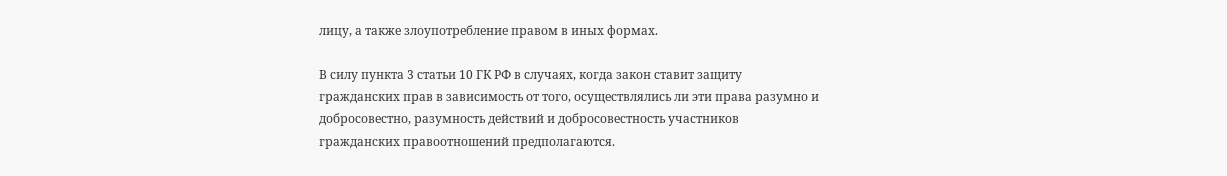лицу, а также злоупотребление правом в иных формах.

В силу пункта 3 статьи 10 ГК РФ в случаях, когда закон ставит защиту гражданских прав в зависимость от того, осуществлялись ли эти права разумно и добросовестно, разумность действий и добросовестность участников гражданских правоотношений предполагаются.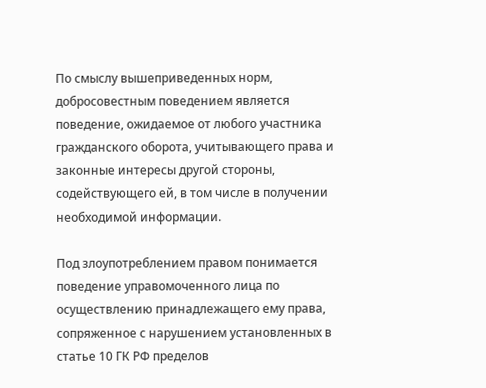По смыслу вышеприведенных норм, добросовестным поведением является поведение, ожидаемое от любого участника гражданского оборота, учитывающего права и законные интересы другой стороны, содействующего ей, в том числе в получении необходимой информации.

Под злоупотреблением правом понимается поведение управомоченного лица по осуществлению принадлежащего ему права, сопряженное с нарушением установленных в статье 10 ГК РФ пределов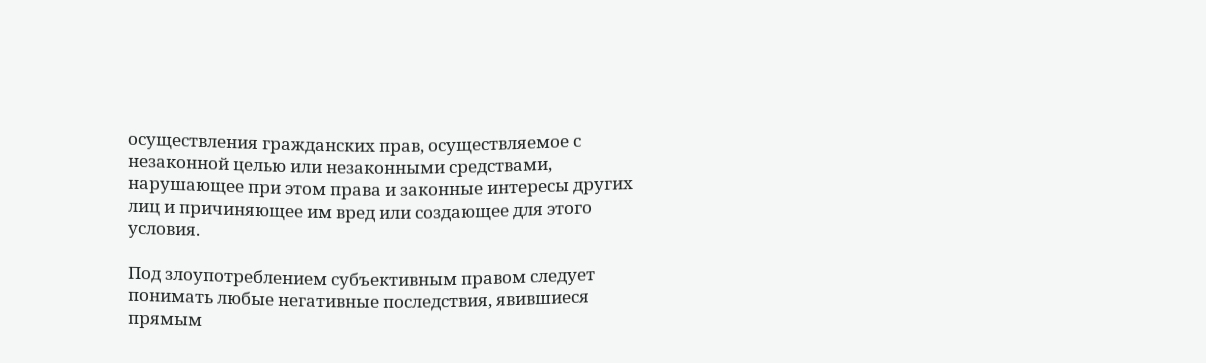осуществления гражданских прав, осуществляемое с незаконной целью или незаконными средствами, нарушающее при этом права и законные интересы других лиц и причиняющее им вред или создающее для этого условия.

Под злоупотреблением субъективным правом следует понимать любые негативные последствия, явившиеся прямым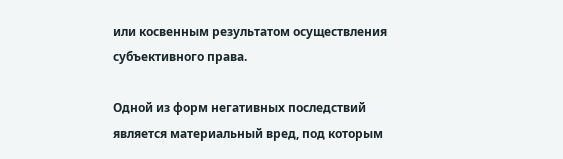или косвенным результатом осуществления субъективного права.

Одной из форм негативных последствий является материальный вред, под которым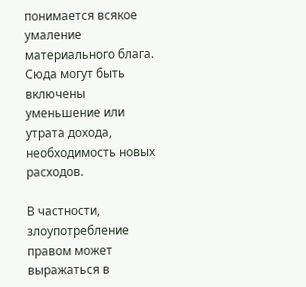понимается всякое умаление материального блага. Сюда могут быть включены уменьшение или утрата дохода, необходимость новых расходов.

В частности, злоупотребление правом может выражаться в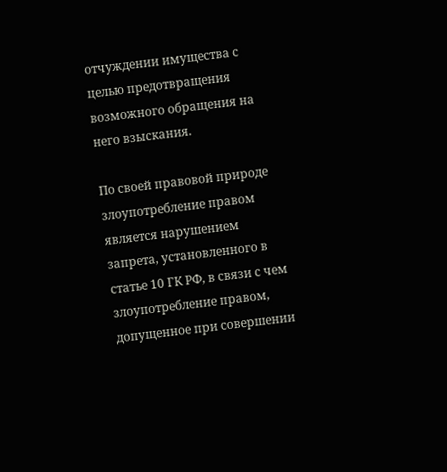отчуждении имущества с целью предотвращения возможного обращения на него взыскания.

По своей правовой природе злоупотребление правом является нарушением запрета, установленного в статье 10 ГК РФ, в связи с чем злоупотребление правом, допущенное при совершении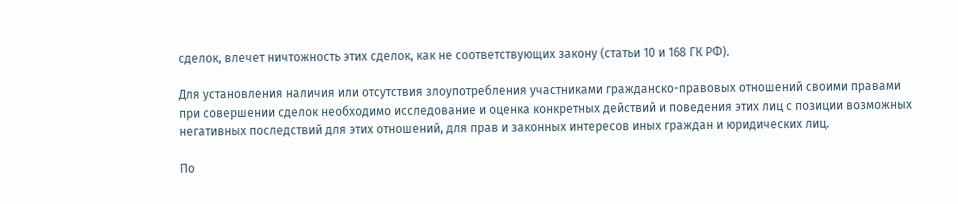сделок, влечет ничтожность этих сделок, как не соответствующих закону (статьи 10 и 168 ГК РФ).

Для установления наличия или отсутствия злоупотребления участниками гражданско-правовых отношений своими правами при совершении сделок необходимо исследование и оценка конкретных действий и поведения этих лиц с позиции возможных негативных последствий для этих отношений, для прав и законных интересов иных граждан и юридических лиц.

По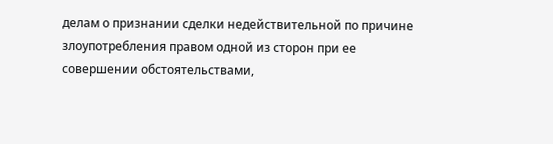делам о признании сделки недействительной по причине злоупотребления правом одной из сторон при ее совершении обстоятельствами,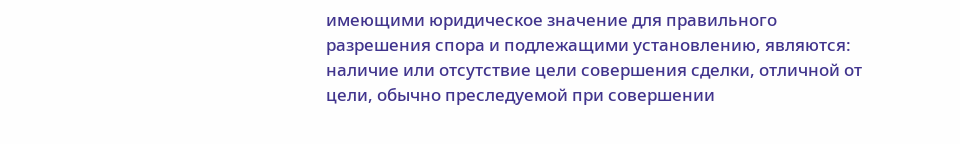имеющими юридическое значение для правильного разрешения спора и подлежащими установлению, являются: наличие или отсутствие цели совершения сделки, отличной от цели, обычно преследуемой при совершении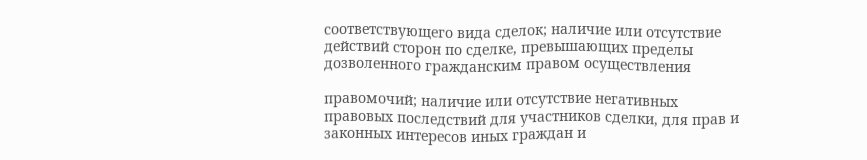соответствующего вида сделок; наличие или отсутствие действий сторон по сделке, превышающих пределы дозволенного гражданским правом осуществления

правомочий; наличие или отсутствие негативных правовых последствий для участников сделки, для прав и законных интересов иных граждан и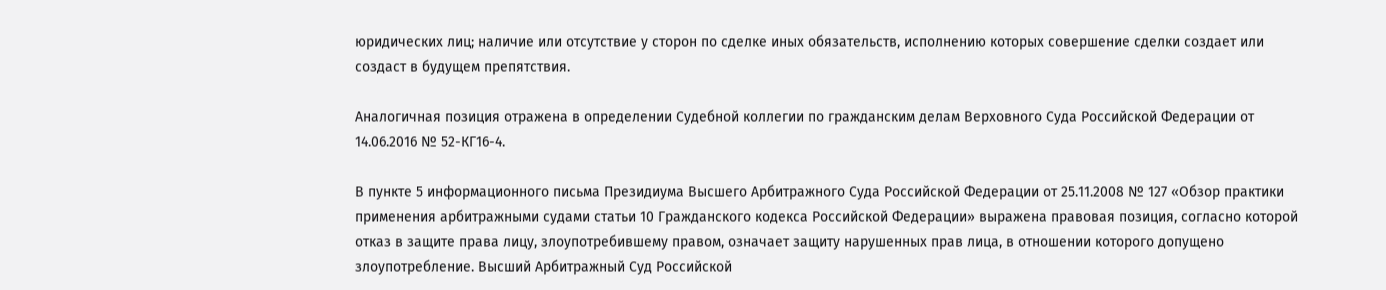юридических лиц; наличие или отсутствие у сторон по сделке иных обязательств, исполнению которых совершение сделки создает или создаст в будущем препятствия.

Аналогичная позиция отражена в определении Судебной коллегии по гражданским делам Верховного Суда Российской Федерации от 14.06.2016 № 52-КГ16-4.

В пункте 5 информационного письма Президиума Высшего Арбитражного Суда Российской Федерации от 25.11.2008 № 127 «Обзор практики применения арбитражными судами статьи 10 Гражданского кодекса Российской Федерации» выражена правовая позиция, согласно которой отказ в защите права лицу, злоупотребившему правом, означает защиту нарушенных прав лица, в отношении которого допущено злоупотребление. Высший Арбитражный Суд Российской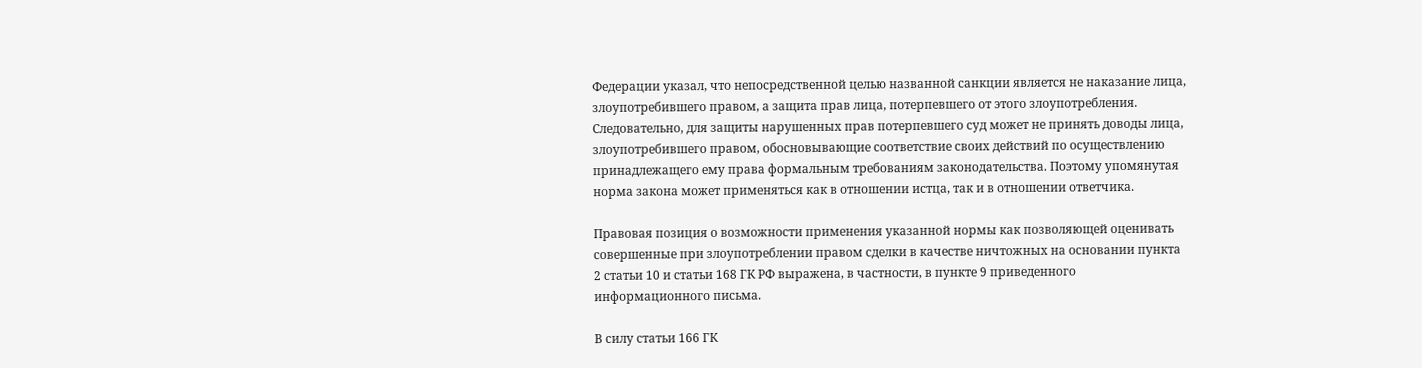Федерации указал, что непосредственной целью названной санкции является не наказание лица, злоупотребившего правом, а защита прав лица, потерпевшего от этого злоупотребления. Следовательно, для защиты нарушенных прав потерпевшего суд может не принять доводы лица, злоупотребившего правом, обосновывающие соответствие своих действий по осуществлению принадлежащего ему права формальным требованиям законодательства. Поэтому упомянутая норма закона может применяться как в отношении истца, так и в отношении ответчика.

Правовая позиция о возможности применения указанной нормы как позволяющей оценивать совершенные при злоупотреблении правом сделки в качестве ничтожных на основании пункта 2 статьи 10 и статьи 168 ГК РФ выражена, в частности, в пункте 9 приведенного информационного письма.

В силу статьи 166 ГК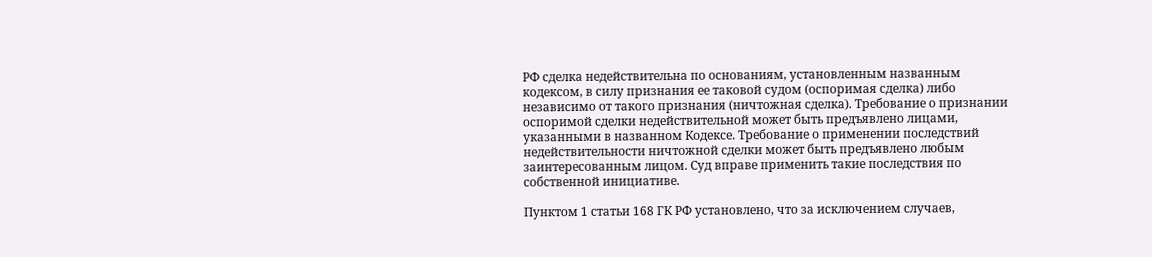РФ сделка недействительна по основаниям, установленным названным кодексом, в силу признания ее таковой судом (оспоримая сделка) либо независимо от такого признания (ничтожная сделка). Требование о признании оспоримой сделки недействительной может быть предъявлено лицами, указанными в названном Кодексе. Требование о применении последствий недействительности ничтожной сделки может быть предъявлено любым заинтересованным лицом. Суд вправе применить такие последствия по собственной инициативе.

Пунктом 1 статьи 168 ГК РФ установлено, что за исключением случаев,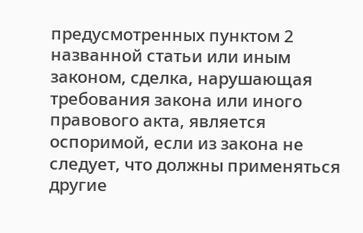предусмотренных пунктом 2 названной статьи или иным законом, сделка, нарушающая требования закона или иного правового акта, является оспоримой, если из закона не следует, что должны применяться другие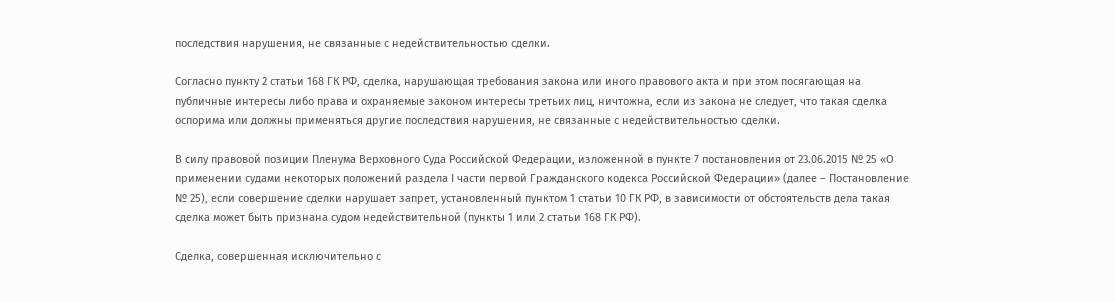последствия нарушения, не связанные с недействительностью сделки.

Согласно пункту 2 статьи 168 ГК РФ, сделка, нарушающая требования закона или иного правового акта и при этом посягающая на публичные интересы либо права и охраняемые законом интересы третьих лиц, ничтожна, если из закона не следует, что такая сделка оспорима или должны применяться другие последствия нарушения, не связанные с недействительностью сделки.

В силу правовой позиции Пленума Верховного Суда Российской Федерации, изложенной в пункте 7 постановления от 23.06.2015 № 25 «О применении судами некоторых положений раздела I части первой Гражданского кодекса Российской Федерации» (далее – Постановление № 25), если совершение сделки нарушает запрет, установленный пунктом 1 статьи 10 ГК РФ, в зависимости от обстоятельств дела такая сделка может быть признана судом недействительной (пункты 1 или 2 статьи 168 ГК РФ).

Сделка, совершенная исключительно с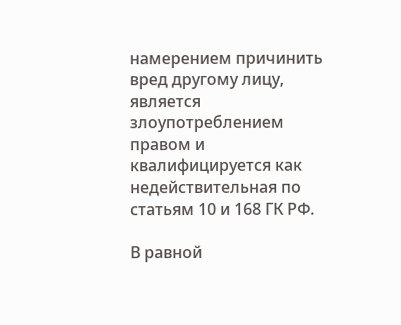намерением причинить вред другому лицу, является злоупотреблением правом и квалифицируется как недействительная по статьям 10 и 168 ГК РФ.

В равной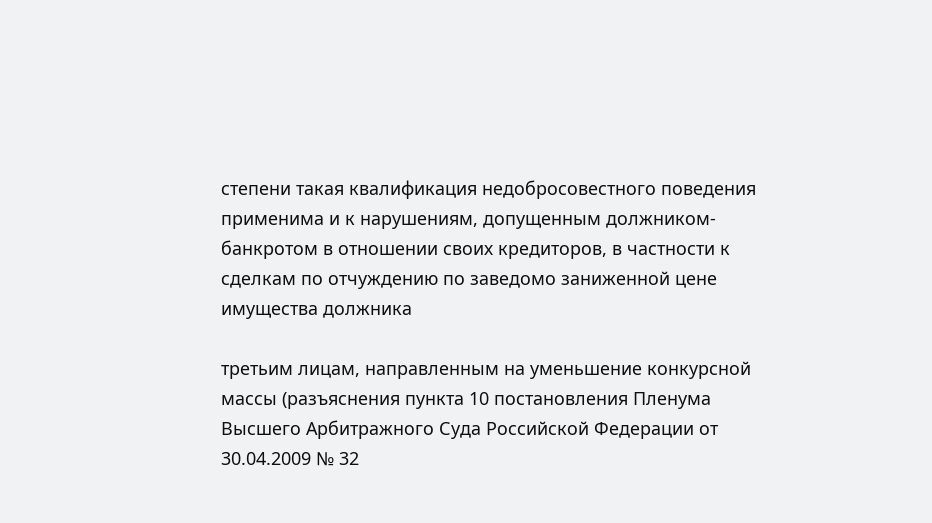степени такая квалификация недобросовестного поведения применима и к нарушениям, допущенным должником-банкротом в отношении своих кредиторов, в частности к сделкам по отчуждению по заведомо заниженной цене имущества должника

третьим лицам, направленным на уменьшение конкурсной массы (разъяснения пункта 10 постановления Пленума Высшего Арбитражного Суда Российской Федерации от 30.04.2009 № 32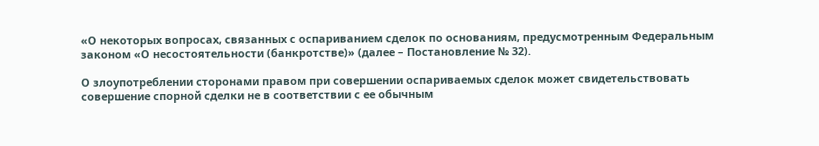«О некоторых вопросах, связанных с оспариванием сделок по основаниям, предусмотренным Федеральным законом «О несостоятельности (банкротстве)» (далее – Постановление № 32).

О злоупотреблении сторонами правом при совершении оспариваемых сделок может свидетельствовать совершение спорной сделки не в соответствии с ее обычным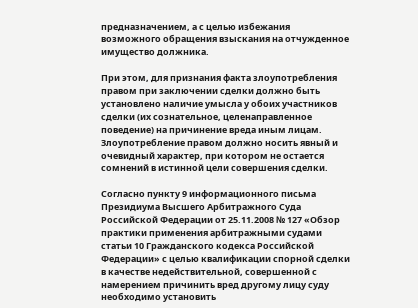предназначением, а с целью избежания возможного обращения взыскания на отчужденное имущество должника.

При этом, для признания факта злоупотребления правом при заключении сделки должно быть установлено наличие умысла у обоих участников сделки (их сознательное, целенаправленное поведение) на причинение вреда иным лицам. Злоупотребление правом должно носить явный и очевидный характер, при котором не остается сомнений в истинной цели совершения сделки.

Согласно пункту 9 информационного письма Президиума Высшего Арбитражного Суда Российской Федерации от 25.11.2008 № 127 «Обзор практики применения арбитражными судами статьи 10 Гражданского кодекса Российской Федерации» с целью квалификации спорной сделки в качестве недействительной, совершенной с намерением причинить вред другому лицу суду необходимо установить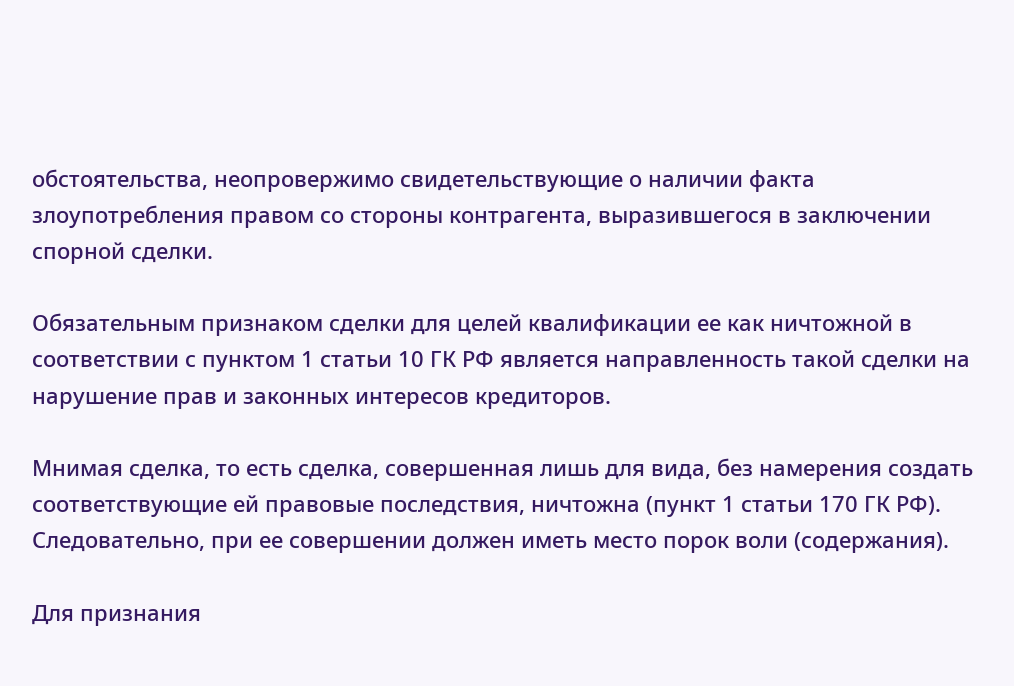обстоятельства, неопровержимо свидетельствующие о наличии факта злоупотребления правом со стороны контрагента, выразившегося в заключении спорной сделки.

Обязательным признаком сделки для целей квалификации ее как ничтожной в соответствии с пунктом 1 статьи 10 ГК РФ является направленность такой сделки на нарушение прав и законных интересов кредиторов.

Мнимая сделка, то есть сделка, совершенная лишь для вида, без намерения создать соответствующие ей правовые последствия, ничтожна (пункт 1 статьи 170 ГК РФ). Следовательно, при ее совершении должен иметь место порок воли (содержания).

Для признания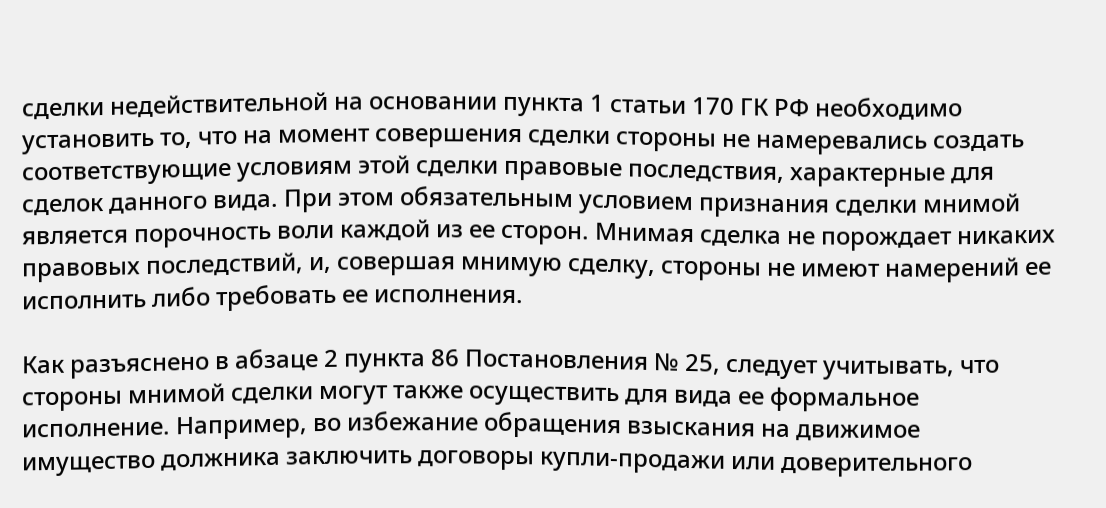сделки недействительной на основании пункта 1 статьи 170 ГК РФ необходимо установить то, что на момент совершения сделки стороны не намеревались создать соответствующие условиям этой сделки правовые последствия, характерные для сделок данного вида. При этом обязательным условием признания сделки мнимой является порочность воли каждой из ее сторон. Мнимая сделка не порождает никаких правовых последствий, и, совершая мнимую сделку, стороны не имеют намерений ее исполнить либо требовать ее исполнения.

Как разъяснено в абзаце 2 пункта 86 Постановления № 25, следует учитывать, что стороны мнимой сделки могут также осуществить для вида ее формальное исполнение. Например, во избежание обращения взыскания на движимое имущество должника заключить договоры купли-продажи или доверительного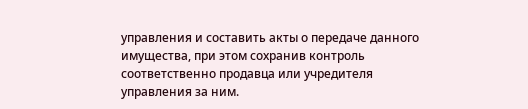управления и составить акты о передаче данного имущества, при этом сохранив контроль соответственно продавца или учредителя управления за ним.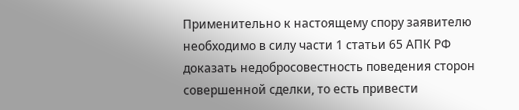Применительно к настоящему спору заявителю необходимо в силу части 1 статьи 65 АПК РФ доказать недобросовестность поведения сторон совершенной сделки, то есть привести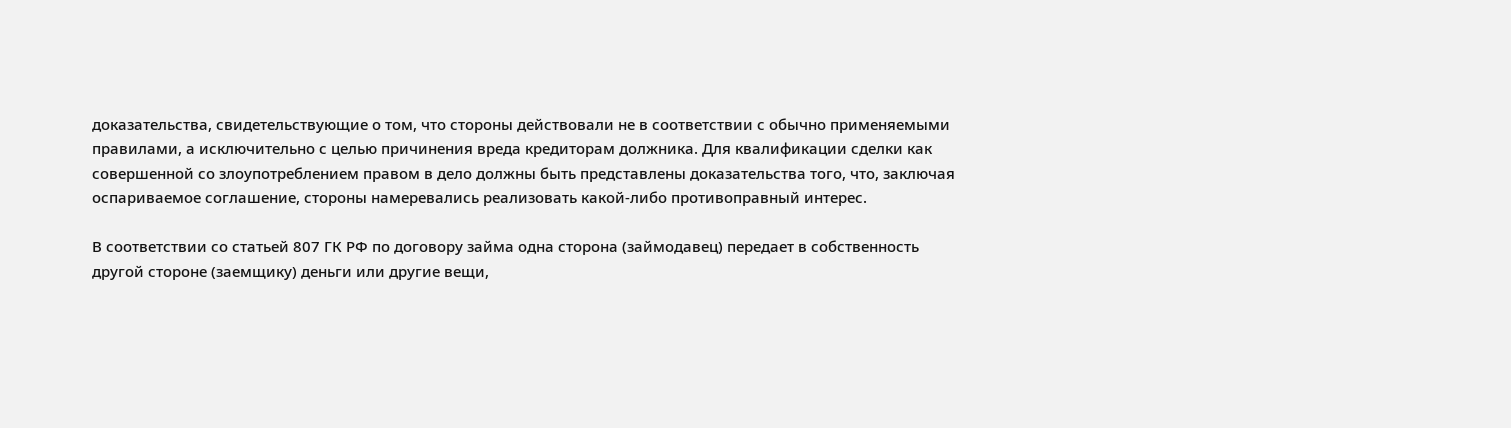доказательства, свидетельствующие о том, что стороны действовали не в соответствии с обычно применяемыми правилами, а исключительно с целью причинения вреда кредиторам должника. Для квалификации сделки как совершенной со злоупотреблением правом в дело должны быть представлены доказательства того, что, заключая оспариваемое соглашение, стороны намеревались реализовать какой-либо противоправный интерес.

В соответствии со статьей 807 ГК РФ по договору займа одна сторона (займодавец) передает в собственность другой стороне (заемщику) деньги или другие вещи,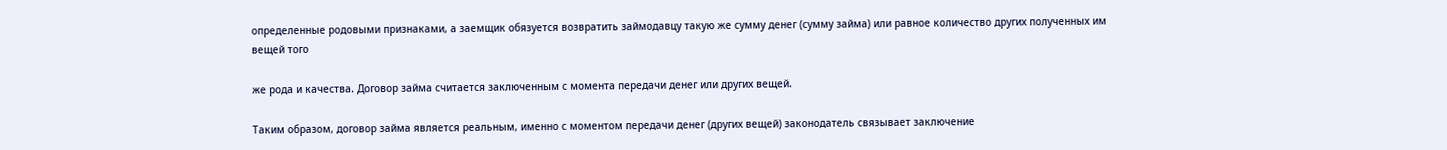определенные родовыми признаками, а заемщик обязуется возвратить займодавцу такую же сумму денег (сумму займа) или равное количество других полученных им вещей того

же рода и качества. Договор займа считается заключенным с момента передачи денег или других вещей.

Таким образом, договор займа является реальным, именно с моментом передачи денег (других вещей) законодатель связывает заключение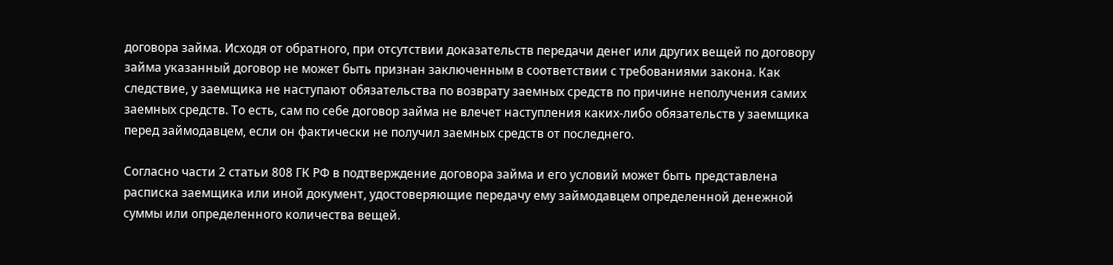договора займа. Исходя от обратного, при отсутствии доказательств передачи денег или других вещей по договору займа указанный договор не может быть признан заключенным в соответствии с требованиями закона. Как следствие, у заемщика не наступают обязательства по возврату заемных средств по причине неполучения самих заемных средств. То есть, сам по себе договор займа не влечет наступления каких-либо обязательств у заемщика перед займодавцем, если он фактически не получил заемных средств от последнего.

Согласно части 2 статьи 808 ГК РФ в подтверждение договора займа и его условий может быть представлена расписка заемщика или иной документ, удостоверяющие передачу ему займодавцем определенной денежной суммы или определенного количества вещей.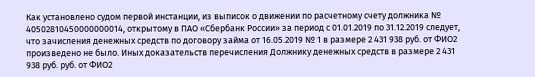Как установлено судом первой инстанции, из выписок о движении по расчетному счету должника № 40502810450000000014, открытому в ПАО «Сбербанк России» за период с 01.01.2019 по 31.12.2019 следует, что зачисления денежных средств по договору займа от 16.05.2019 № 1 в размере 2 431 938 руб. от ФИО2 произведено не было. Иных доказательств перечисления Должнику денежных средств в размере 2 431 938 руб. руб. от ФИО2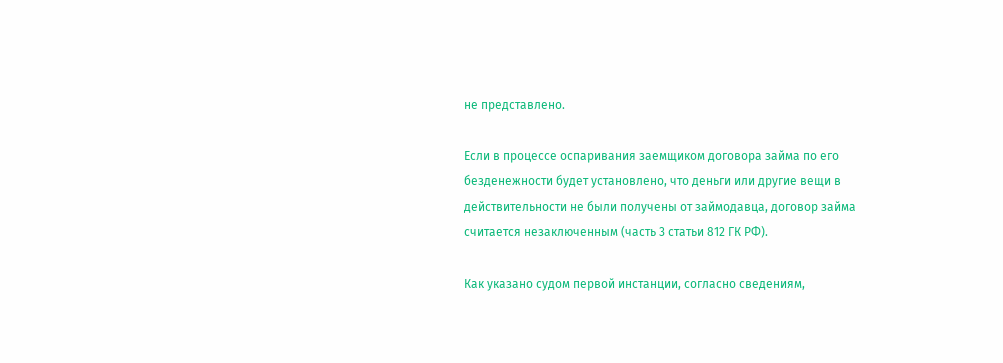не представлено.

Если в процессе оспаривания заемщиком договора займа по его безденежности будет установлено, что деньги или другие вещи в действительности не были получены от займодавца, договор займа считается незаключенным (часть 3 статьи 812 ГК РФ).

Как указано судом первой инстанции, согласно сведениям,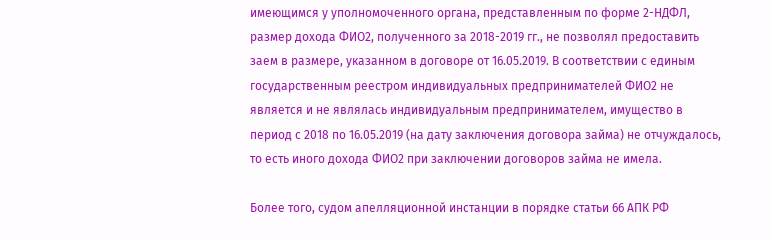имеющимся у уполномоченного органа, представленным по форме 2-НДФЛ, размер дохода ФИО2, полученного за 2018-2019 гг., не позволял предоставить заем в размере, указанном в договоре от 16.05.2019. В соответствии с единым государственным реестром индивидуальных предпринимателей ФИО2 не является и не являлась индивидуальным предпринимателем, имущество в период с 2018 по 16.05.2019 (на дату заключения договора займа) не отчуждалось, то есть иного дохода ФИО2 при заключении договоров займа не имела.

Более того, судом апелляционной инстанции в порядке статьи 66 АПК РФ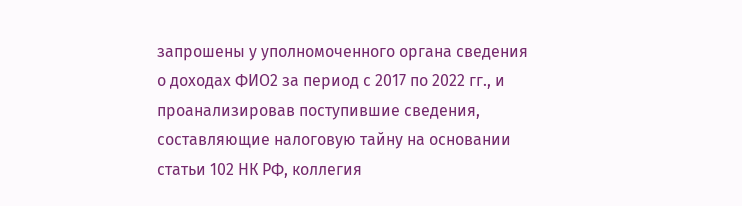запрошены у уполномоченного органа сведения о доходах ФИО2 за период с 2017 по 2022 гг., и проанализировав поступившие сведения, составляющие налоговую тайну на основании статьи 102 НК РФ, коллегия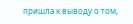пришла к выводу о том,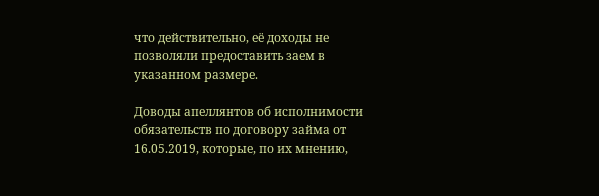что действительно, её доходы не позволяли предоставить заем в указанном размере.

Доводы апеллянтов об исполнимости обязательств по договору займа от 16.05.2019, которые, по их мнению,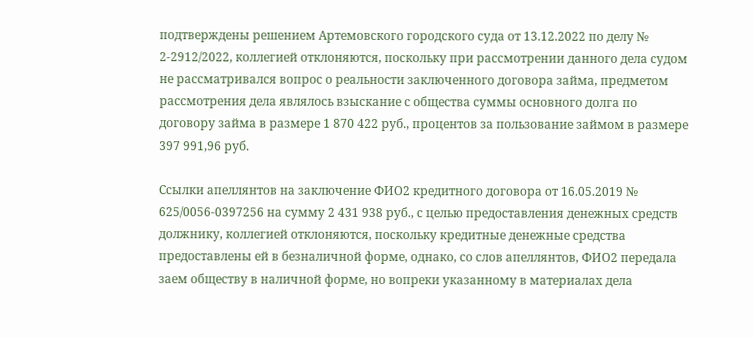подтверждены решением Артемовского городского суда от 13.12.2022 по делу № 2-2912/2022, коллегией отклоняются, поскольку при рассмотрении данного дела судом не рассматривался вопрос о реальности заключенного договора займа, предметом рассмотрения дела являлось взыскание с общества суммы основного долга по договору займа в размере 1 870 422 руб., процентов за пользование займом в размере 397 991,96 руб.

Ссылки апеллянтов на заключение ФИО2 кредитного договора от 16.05.2019 № 625/0056-0397256 на сумму 2 431 938 руб., с целью предоставления денежных средств должнику, коллегией отклоняются, поскольку кредитные денежные средства предоставлены ей в безналичной форме, однако, со слов апеллянтов, ФИО2 передала заем обществу в наличной форме, но вопреки указанному в материалах дела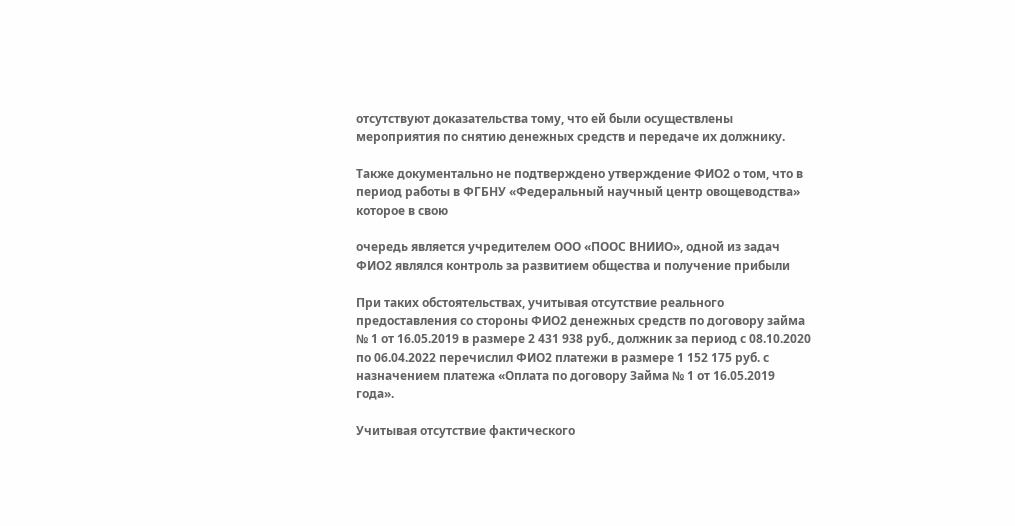отсутствуют доказательства тому, что ей были осуществлены мероприятия по снятию денежных средств и передаче их должнику.

Также документально не подтверждено утверждение ФИО2 о том, что в период работы в ФГБНУ «Федеральный научный центр овощеводства» которое в свою

очередь является учредителем ООО «ПООС ВНИИО», одной из задач ФИО2 являлся контроль за развитием общества и получение прибыли

При таких обстоятельствах, учитывая отсутствие реального предоставления со стороны ФИО2 денежных средств по договору займа № 1 от 16.05.2019 в размере 2 431 938 руб., должник за период с 08.10.2020 по 06.04.2022 перечислил ФИО2 платежи в размере 1 152 175 руб. с назначением платежа «Оплата по договору Займа № 1 от 16.05.2019 года».

Учитывая отсутствие фактического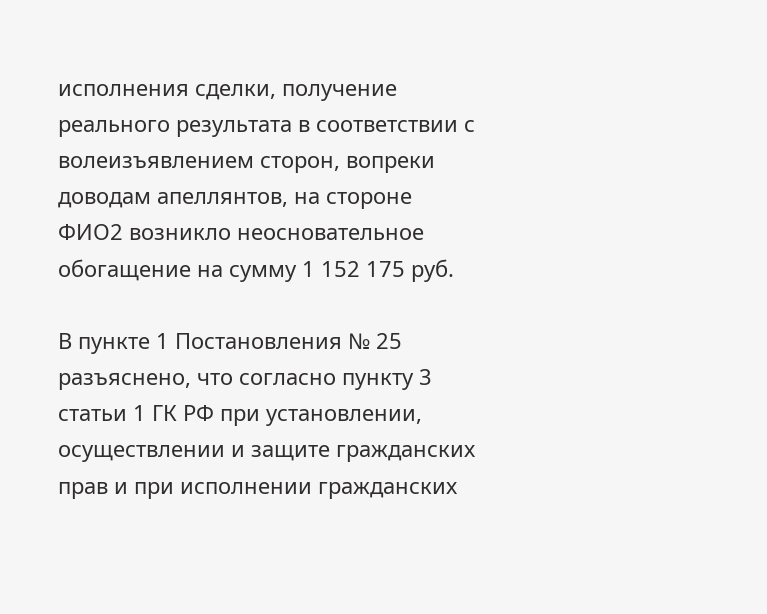исполнения сделки, получение реального результата в соответствии с волеизъявлением сторон, вопреки доводам апеллянтов, на стороне ФИО2 возникло неосновательное обогащение на сумму 1 152 175 руб.

В пункте 1 Постановления № 25 разъяснено, что согласно пункту 3 статьи 1 ГК РФ при установлении, осуществлении и защите гражданских прав и при исполнении гражданских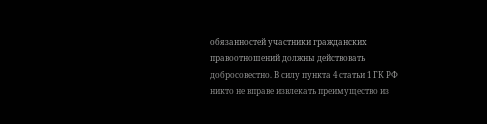обязанностей участники гражданских правоотношений должны действовать добросовестно. В силу пункта 4 статьи 1 ГК РФ никто не вправе извлекать преимущество из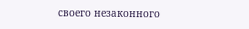своего незаконного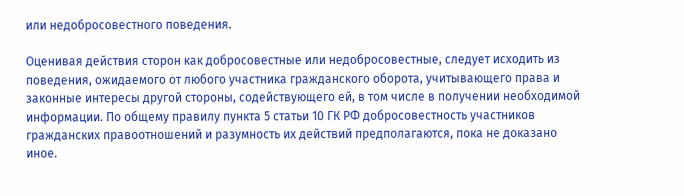или недобросовестного поведения.

Оценивая действия сторон как добросовестные или недобросовестные, следует исходить из поведения, ожидаемого от любого участника гражданского оборота, учитывающего права и законные интересы другой стороны, содействующего ей, в том числе в получении необходимой информации. По общему правилу пункта 5 статьи 10 ГК РФ добросовестность участников гражданских правоотношений и разумность их действий предполагаются, пока не доказано иное.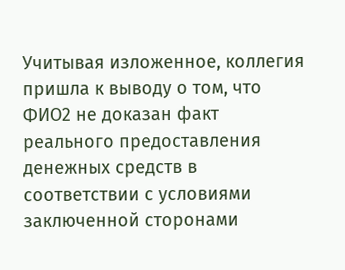Учитывая изложенное, коллегия пришла к выводу о том, что ФИО2 не доказан факт реального предоставления денежных средств в соответствии с условиями заключенной сторонами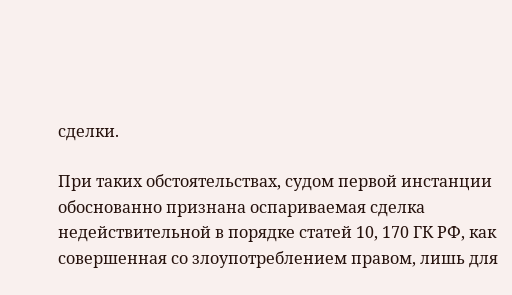сделки.

При таких обстоятельствах, судом первой инстанции обоснованно признана оспариваемая сделка недействительной в порядке статей 10, 170 ГК РФ, как совершенная со злоупотреблением правом, лишь для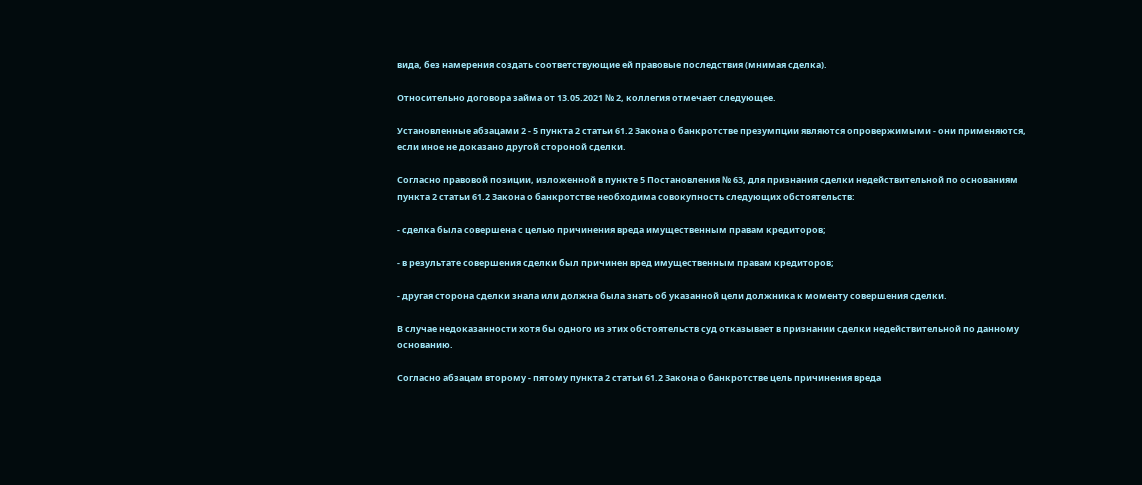вида, без намерения создать соответствующие ей правовые последствия (мнимая сделка).

Относительно договора займа от 13.05.2021 № 2, коллегия отмечает следующее.

Установленные абзацами 2 - 5 пункта 2 статьи 61.2 Закона о банкротстве презумпции являются опровержимыми - они применяются, если иное не доказано другой стороной сделки.

Согласно правовой позиции, изложенной в пункте 5 Постановления № 63, для признания сделки недействительной по основаниям пункта 2 статьи 61.2 Закона о банкротстве необходима совокупность следующих обстоятельств:

- сделка была совершена с целью причинения вреда имущественным правам кредиторов;

- в результате совершения сделки был причинен вред имущественным правам кредиторов;

- другая сторона сделки знала или должна была знать об указанной цели должника к моменту совершения сделки.

В случае недоказанности хотя бы одного из этих обстоятельств суд отказывает в признании сделки недействительной по данному основанию.

Согласно абзацам второму - пятому пункта 2 статьи 61.2 Закона о банкротстве цель причинения вреда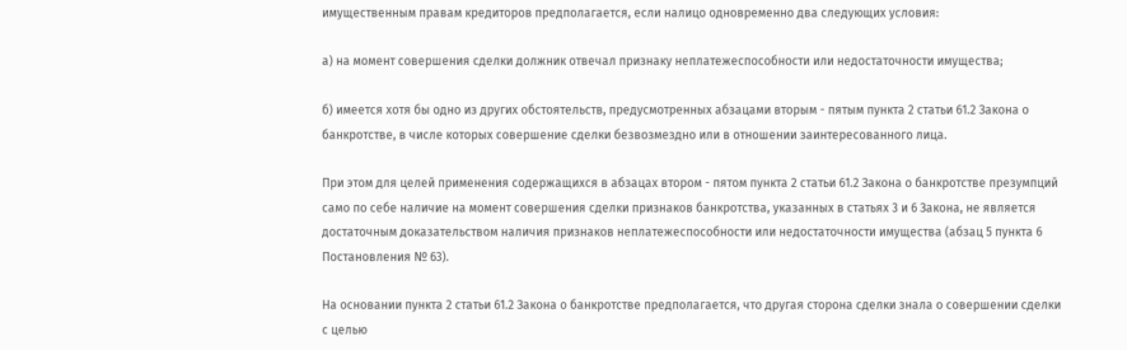имущественным правам кредиторов предполагается, если налицо одновременно два следующих условия:

а) на момент совершения сделки должник отвечал признаку неплатежеспособности или недостаточности имущества;

б) имеется хотя бы одно из других обстоятельств, предусмотренных абзацами вторым - пятым пункта 2 статьи 61.2 Закона о банкротстве, в числе которых совершение сделки безвозмездно или в отношении заинтересованного лица.

При этом для целей применения содержащихся в абзацах втором - пятом пункта 2 статьи 61.2 Закона о банкротстве презумпций само по себе наличие на момент совершения сделки признаков банкротства, указанных в статьях 3 и 6 Закона, не является достаточным доказательством наличия признаков неплатежеспособности или недостаточности имущества (абзац 5 пункта 6 Постановления № 63).

На основании пункта 2 статьи 61.2 Закона о банкротстве предполагается, что другая сторона сделки знала о совершении сделки с целью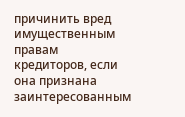причинить вред имущественным правам кредиторов, если она признана заинтересованным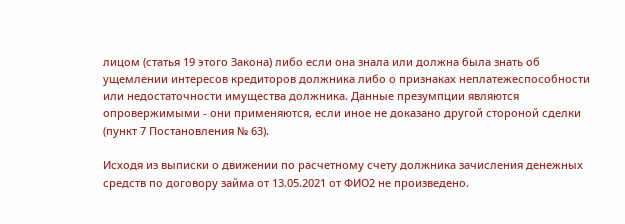лицом (статья 19 этого Закона) либо если она знала или должна была знать об ущемлении интересов кредиторов должника либо о признаках неплатежеспособности или недостаточности имущества должника. Данные презумпции являются опровержимыми - они применяются, если иное не доказано другой стороной сделки (пункт 7 Постановления № 63).

Исходя из выписки о движении по расчетному счету должника зачисления денежных средств по договору займа от 13.05.2021 от ФИО2 не произведено.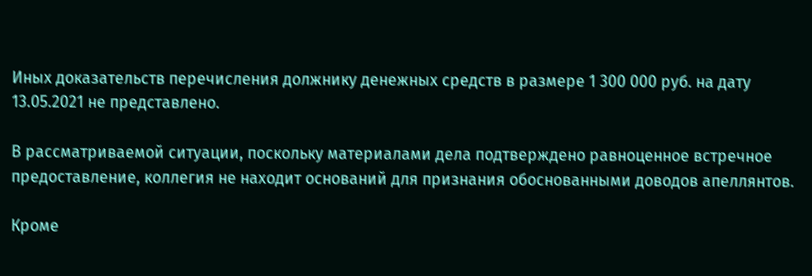Иных доказательств перечисления должнику денежных средств в размере 1 300 000 руб. на дату 13.05.2021 не представлено.

В рассматриваемой ситуации, поскольку материалами дела подтверждено равноценное встречное предоставление, коллегия не находит оснований для признания обоснованными доводов апеллянтов.

Кроме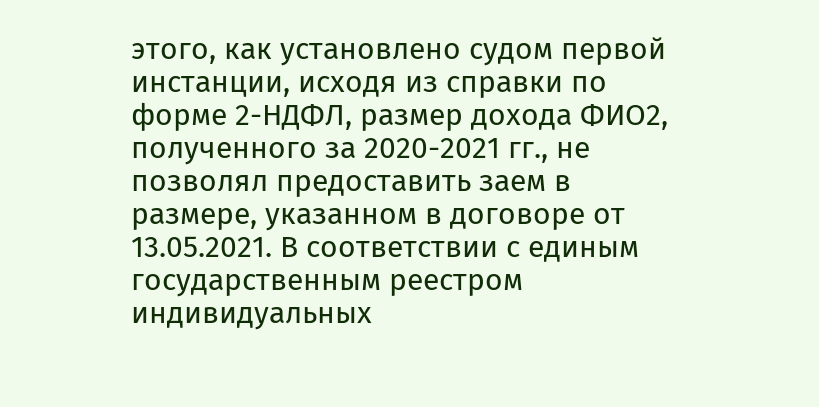этого, как установлено судом первой инстанции, исходя из справки по форме 2-НДФЛ, размер дохода ФИО2, полученного за 2020-2021 гг., не позволял предоставить заем в размере, указанном в договоре от 13.05.2021. В соответствии с единым государственным реестром индивидуальных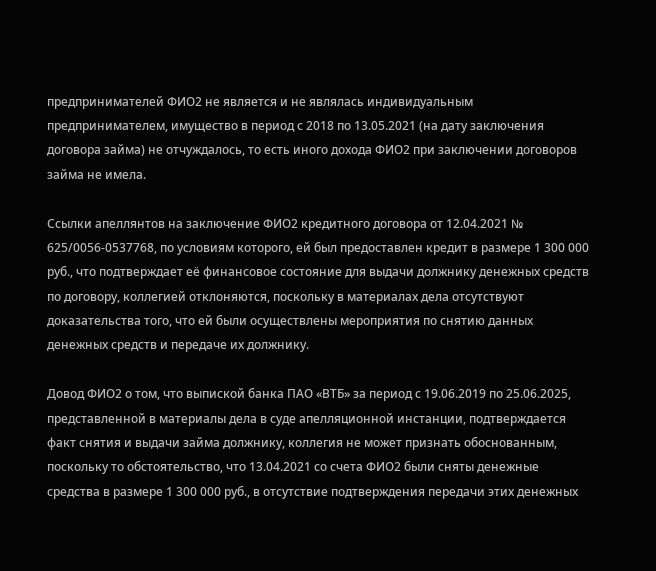предпринимателей ФИО2 не является и не являлась индивидуальным предпринимателем, имущество в период с 2018 по 13.05.2021 (на дату заключения договора займа) не отчуждалось, то есть иного дохода ФИО2 при заключении договоров займа не имела.

Ссылки апеллянтов на заключение ФИО2 кредитного договора от 12.04.2021 № 625/0056-0537768, по условиям которого, ей был предоставлен кредит в размере 1 300 000 руб., что подтверждает её финансовое состояние для выдачи должнику денежных средств по договору, коллегией отклоняются, поскольку в материалах дела отсутствуют доказательства того, что ей были осуществлены мероприятия по снятию данных денежных средств и передаче их должнику.

Довод ФИО2 о том, что выпиской банка ПАО «ВТБ» за период с 19.06.2019 по 25.06.2025, представленной в материалы дела в суде апелляционной инстанции, подтверждается факт снятия и выдачи займа должнику, коллегия не может признать обоснованным, поскольку то обстоятельство, что 13.04.2021 со счета ФИО2 были сняты денежные средства в размере 1 300 000 руб., в отсутствие подтверждения передачи этих денежных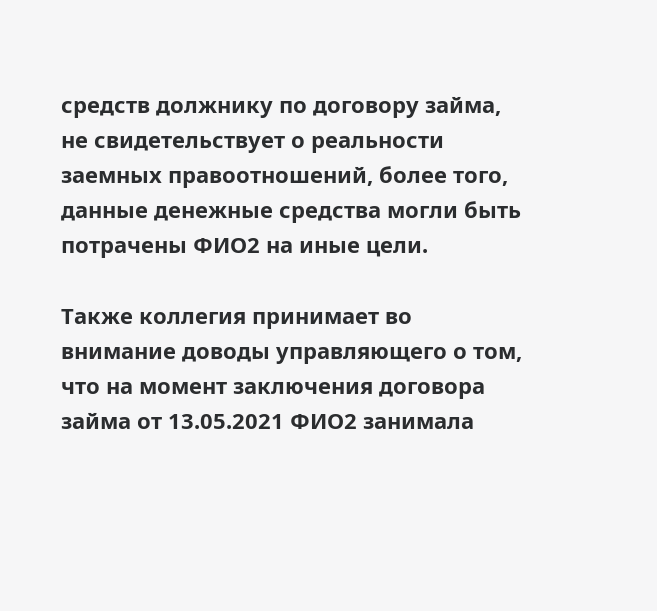средств должнику по договору займа, не свидетельствует о реальности заемных правоотношений, более того, данные денежные средства могли быть потрачены ФИО2 на иные цели.

Также коллегия принимает во внимание доводы управляющего о том, что на момент заключения договора займа от 13.05.2021 ФИО2 занимала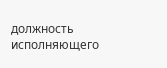должность исполняющего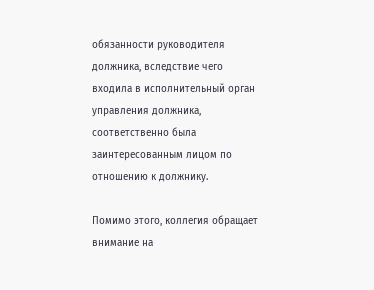обязанности руководителя должника, вследствие чего входила в исполнительный орган управления должника, соответственно была заинтересованным лицом по отношению к должнику.

Помимо этого, коллегия обращает внимание на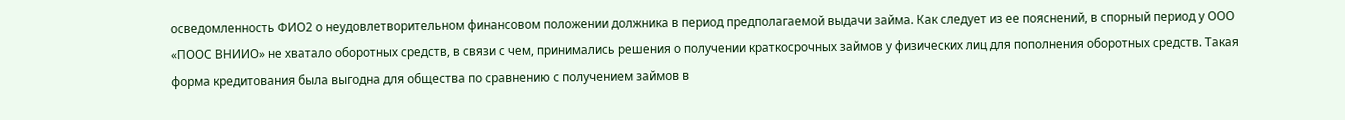осведомленность ФИО2 о неудовлетворительном финансовом положении должника в период предполагаемой выдачи займа. Как следует из ее пояснений, в спорный период у ООО «ПООС ВНИИО» не хватало оборотных средств, в связи с чем, принимались решения о получении краткосрочных займов у физических лиц для пополнения оборотных средств. Такая форма кредитования была выгодна для общества по сравнению с получением займов в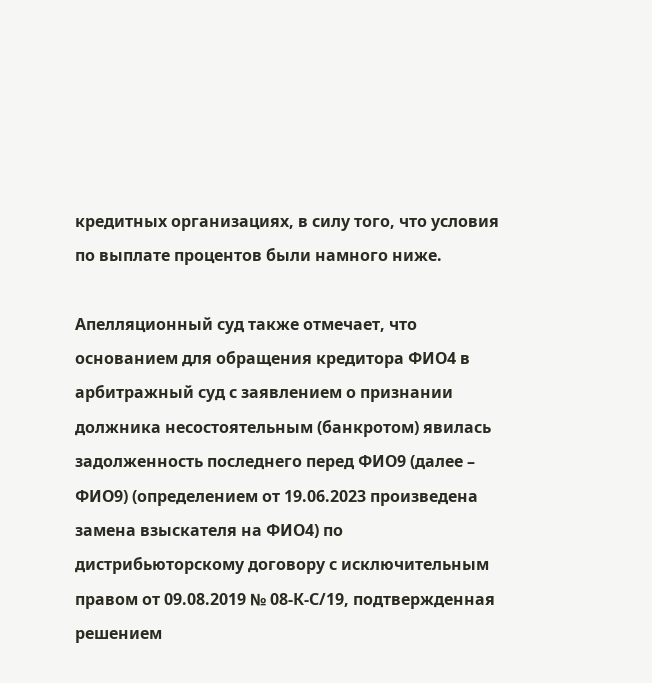кредитных организациях, в силу того, что условия по выплате процентов были намного ниже.

Апелляционный суд также отмечает, что основанием для обращения кредитора ФИО4 в арбитражный суд с заявлением о признании должника несостоятельным (банкротом) явилась задолженность последнего перед ФИО9 (далее – ФИО9) (определением от 19.06.2023 произведена замена взыскателя на ФИО4) по дистрибьюторскому договору с исключительным правом от 09.08.2019 № 08-К-С/19, подтвержденная решением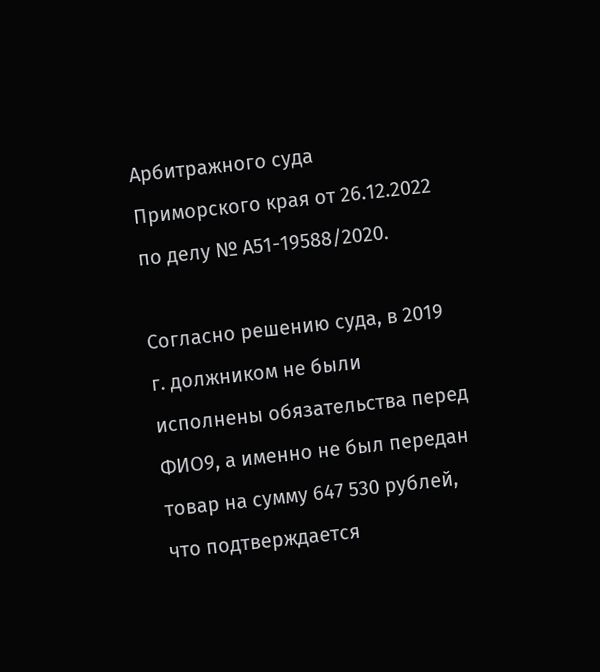Арбитражного суда Приморского края от 26.12.2022 по делу № А51-19588/2020.

Согласно решению суда, в 2019 г. должником не были исполнены обязательства перед ФИО9, а именно не был передан товар на сумму 647 530 рублей, что подтверждается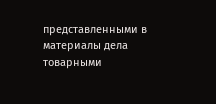представленными в материалы дела товарными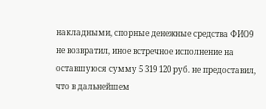накладными, спорные денежные средства ФИО9 не возвратил, иное встречное исполнение на оставшуюся сумму 5 319 120 руб. не предоставил, что в дальнейшем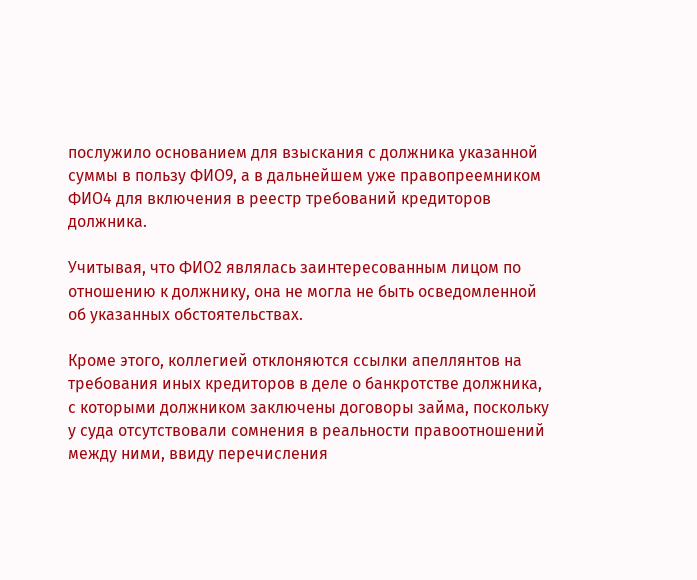послужило основанием для взыскания с должника указанной суммы в пользу ФИО9, а в дальнейшем уже правопреемником ФИО4 для включения в реестр требований кредиторов должника.

Учитывая, что ФИО2 являлась заинтересованным лицом по отношению к должнику, она не могла не быть осведомленной об указанных обстоятельствах.

Кроме этого, коллегией отклоняются ссылки апеллянтов на требования иных кредиторов в деле о банкротстве должника, с которыми должником заключены договоры займа, поскольку у суда отсутствовали сомнения в реальности правоотношений между ними, ввиду перечисления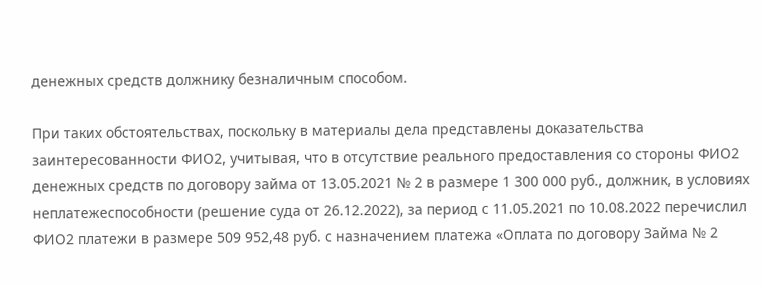денежных средств должнику безналичным способом.

При таких обстоятельствах, поскольку в материалы дела представлены доказательства заинтересованности ФИО2, учитывая, что в отсутствие реального предоставления со стороны ФИО2 денежных средств по договору займа от 13.05.2021 № 2 в размере 1 300 000 руб., должник, в условиях неплатежеспособности (решение суда от 26.12.2022), за период с 11.05.2021 по 10.08.2022 перечислил ФИО2 платежи в размере 509 952,48 руб. с назначением платежа «Оплата по договору Займа № 2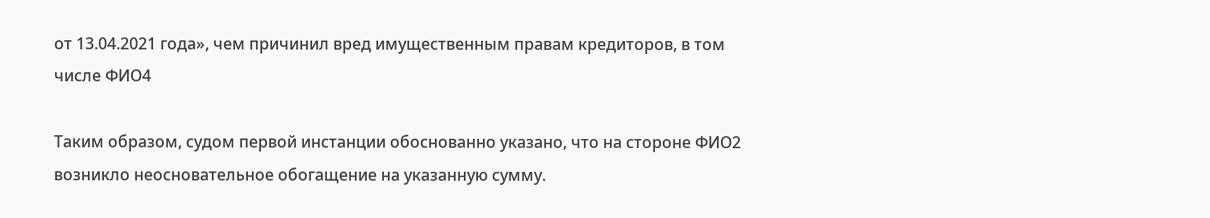от 13.04.2021 года», чем причинил вред имущественным правам кредиторов, в том числе ФИО4

Таким образом, судом первой инстанции обоснованно указано, что на стороне ФИО2 возникло неосновательное обогащение на указанную сумму.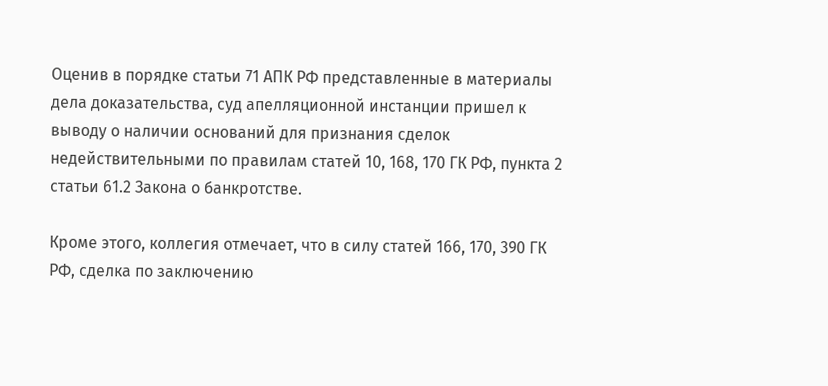Оценив в порядке статьи 71 АПК РФ представленные в материалы дела доказательства, суд апелляционной инстанции пришел к выводу о наличии оснований для признания сделок недействительными по правилам статей 10, 168, 170 ГК РФ, пункта 2 статьи 61.2 Закона о банкротстве.

Кроме этого, коллегия отмечает, что в силу статей 166, 170, 390 ГК РФ, сделка по заключению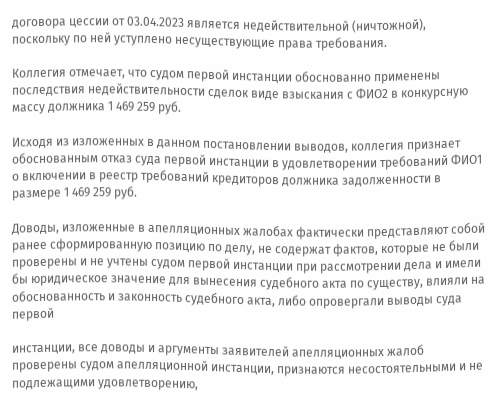договора цессии от 03.04.2023 является недействительной (ничтожной), поскольку по ней уступлено несуществующие права требования.

Коллегия отмечает, что судом первой инстанции обоснованно применены последствия недействительности сделок виде взыскания с ФИО2 в конкурсную массу должника 1 469 259 руб.

Исходя из изложенных в данном постановлении выводов, коллегия признает обоснованным отказ суда первой инстанции в удовлетворении требований ФИО1 о включении в реестр требований кредиторов должника задолженности в размере 1 469 259 руб.

Доводы, изложенные в апелляционных жалобах фактически представляют собой ранее сформированную позицию по делу, не содержат фактов, которые не были проверены и не учтены судом первой инстанции при рассмотрении дела и имели бы юридическое значение для вынесения судебного акта по существу, влияли на обоснованность и законность судебного акта, либо опровергали выводы суда первой

инстанции, все доводы и аргументы заявителей апелляционных жалоб проверены судом апелляционной инстанции, признаются несостоятельными и не подлежащими удовлетворению,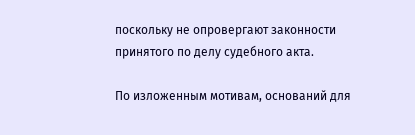поскольку не опровергают законности принятого по делу судебного акта.

По изложенным мотивам, оснований для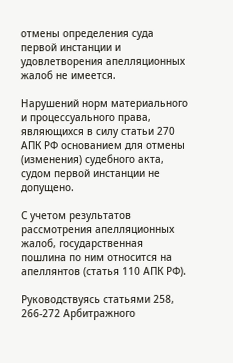отмены определения суда первой инстанции и удовлетворения апелляционных жалоб не имеется.

Нарушений норм материального и процессуального права, являющихся в силу статьи 270 АПК РФ основанием для отмены (изменения) судебного акта, судом первой инстанции не допущено.

С учетом результатов рассмотрения апелляционных жалоб, государственная пошлина по ним относится на апеллянтов (статья 110 АПК РФ).

Руководствуясь статьями 258, 266-272 Арбитражного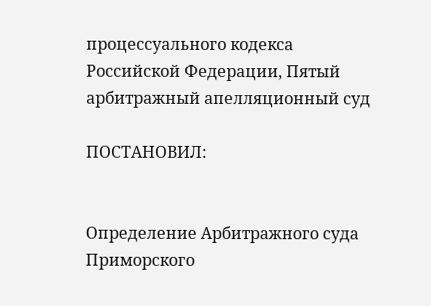процессуального кодекса Российской Федерации, Пятый арбитражный апелляционный суд

ПОСТАНОВИЛ:


Определение Арбитражного суда Приморского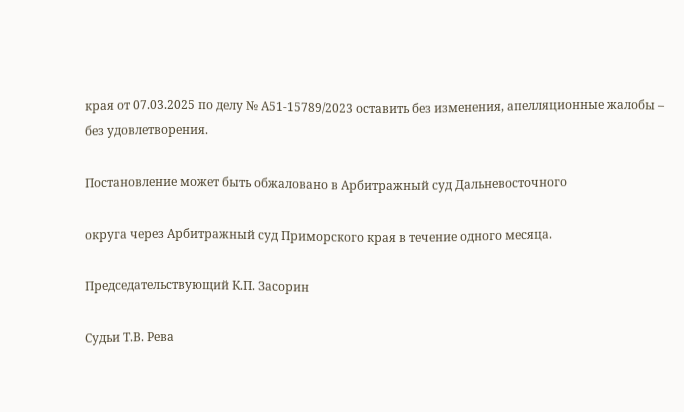края от 07.03.2025 по делу № А51-15789/2023 оставить без изменения, апелляционные жалобы – без удовлетворения.

Постановление может быть обжаловано в Арбитражный суд Дальневосточного

округа через Арбитражный суд Приморского края в течение одного месяца.

Председательствующий К.П. Засорин

Судьи Т.В. Рева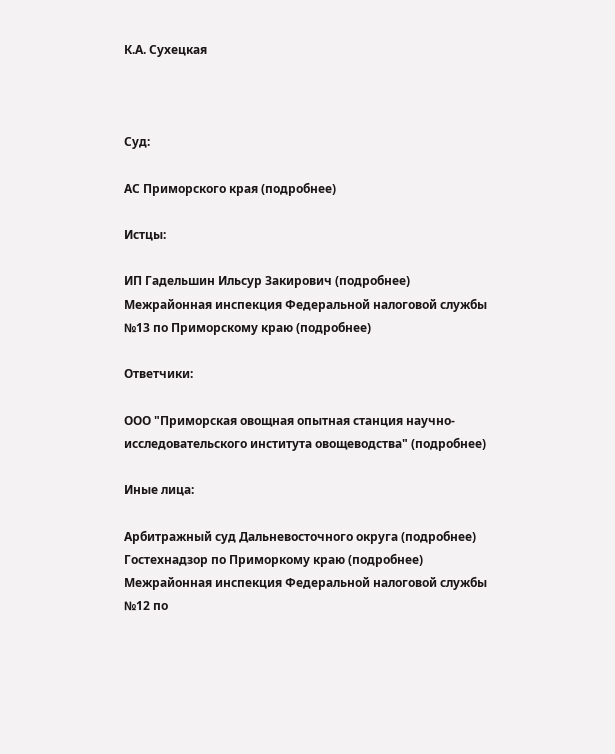К.А. Сухецкая



Суд:

АС Приморского края (подробнее)

Истцы:

ИП Гадельшин Ильсур Закирович (подробнее)
Межрайонная инспекция Федеральной налоговой службы №13 по Приморскому краю (подробнее)

Ответчики:

ООО "Приморская овощная опытная станция научно-исследовательского института овощеводства" (подробнее)

Иные лица:

Арбитражный суд Дальневосточного округа (подробнее)
Гостехнадзор по Приморкому краю (подробнее)
Межрайонная инспекция Федеральной налоговой службы №12 по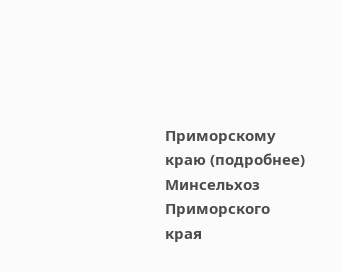Приморскому краю (подробнее)
Минсельхоз Приморского края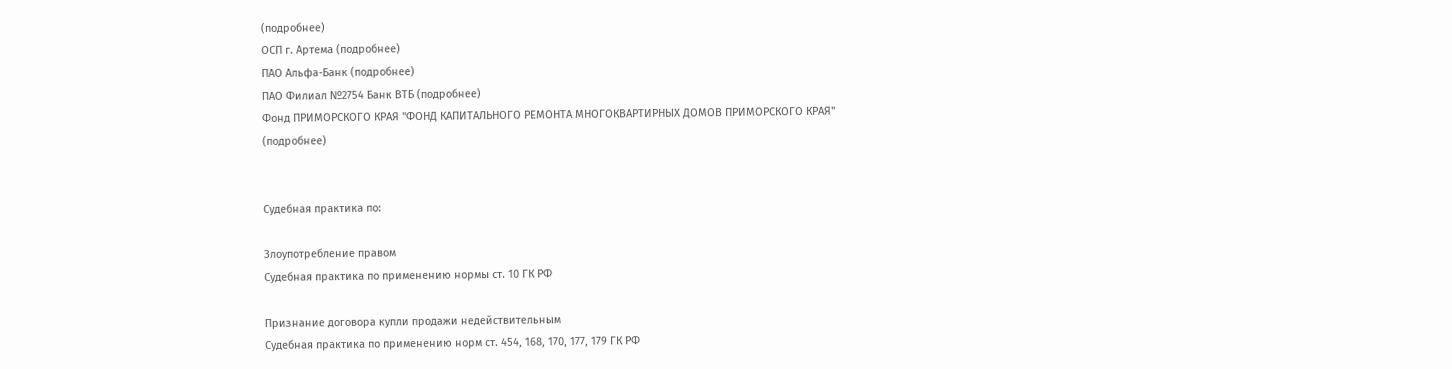(подробнее)
ОСП г. Артема (подробнее)
ПАО Альфа-Банк (подробнее)
ПАО Филиал №2754 Банк ВТБ (подробнее)
Фонд ПРИМОРСКОГО КРАЯ "ФОНД КАПИТАЛЬНОГО РЕМОНТА МНОГОКВАРТИРНЫХ ДОМОВ ПРИМОРСКОГО КРАЯ" (подробнее)


Судебная практика по:

Злоупотребление правом
Судебная практика по применению нормы ст. 10 ГК РФ

Признание договора купли продажи недействительным
Судебная практика по применению норм ст. 454, 168, 170, 177, 179 ГК РФ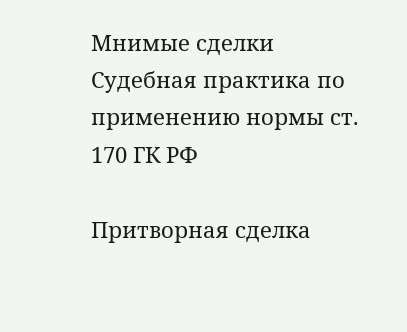Мнимые сделки
Судебная практика по применению нормы ст. 170 ГК РФ

Притворная сделка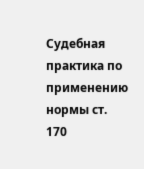Судебная практика по применению нормы ст. 170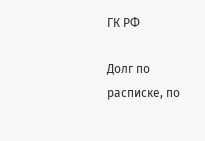ГК РФ

Долг по расписке, по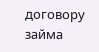договору займа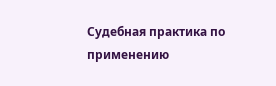Судебная практика по применению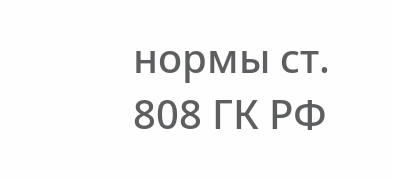нормы ст. 808 ГК РФ